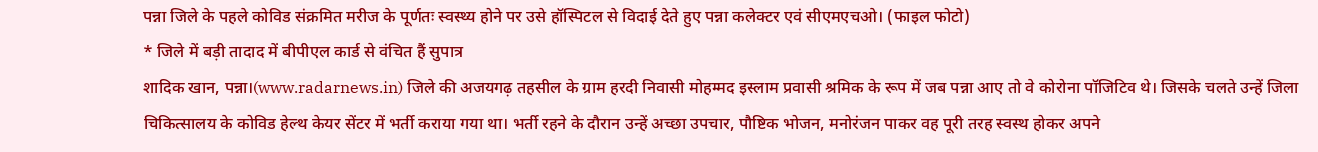पन्ना जिले के पहले कोविड संक्रमित मरीज के पूर्णतः स्वस्थ्य होने पर उसे हॉस्पिटल से विदाई देते हुए पन्ना कलेक्टर एवं सीएमएचओ। (फाइल फोटो)
* जिले में बड़ी तादाद में बीपीएल कार्ड से वंचित हैं सुपात्र
शादिक खान, पन्ना।(www.radarnews.in) जिले की अजयगढ़ तहसील के ग्राम हरदी निवासी मोहम्मद इस्लाम प्रवासी श्रमिक के रूप में जब पन्ना आए तो वे कोरोना पॉजिटिव थे। जिसके चलते उन्हें जिला चिकित्सालय के कोविड हेल्थ केयर सेंटर में भर्ती कराया गया था। भर्ती रहने के दौरान उन्हें अच्छा उपचार, पौष्टिक भोजन, मनोरंजन पाकर वह पूरी तरह स्वस्थ होकर अपने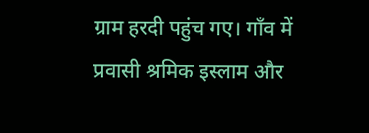ग्राम हरदी पहुंच गए। गाँव में प्रवासी श्रमिक इस्लाम और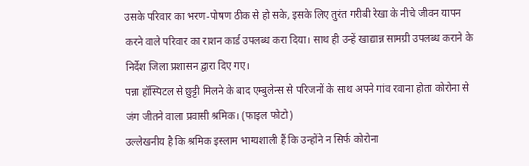उसके परिवार का भरण-पोषण ठीक से हो सके, इसके लिए तुरंत गरीबी रेखा के नीचे जीवन यापन करने वाले परिवार का राशन कार्ड उपलब्ध करा दिया। साथ ही उन्हें खाद्यान्न सामग्री उपलब्ध कराने के निर्देश जिला प्रशासन द्वारा दिए गए।
पन्ना हॉस्पिटल से छुट्टी मिलने के बाद एम्बुलेन्स से परिजनों के साथ अपने गांव रवाना होता कोरोना से जंग जीतने वाला प्रवासी श्रमिक। (फाइल फोटो)
उल्लेखनीय है कि श्रमिक इस्लाम भाग्यशाली हैं कि उन्होंने न सिर्फ कोरोना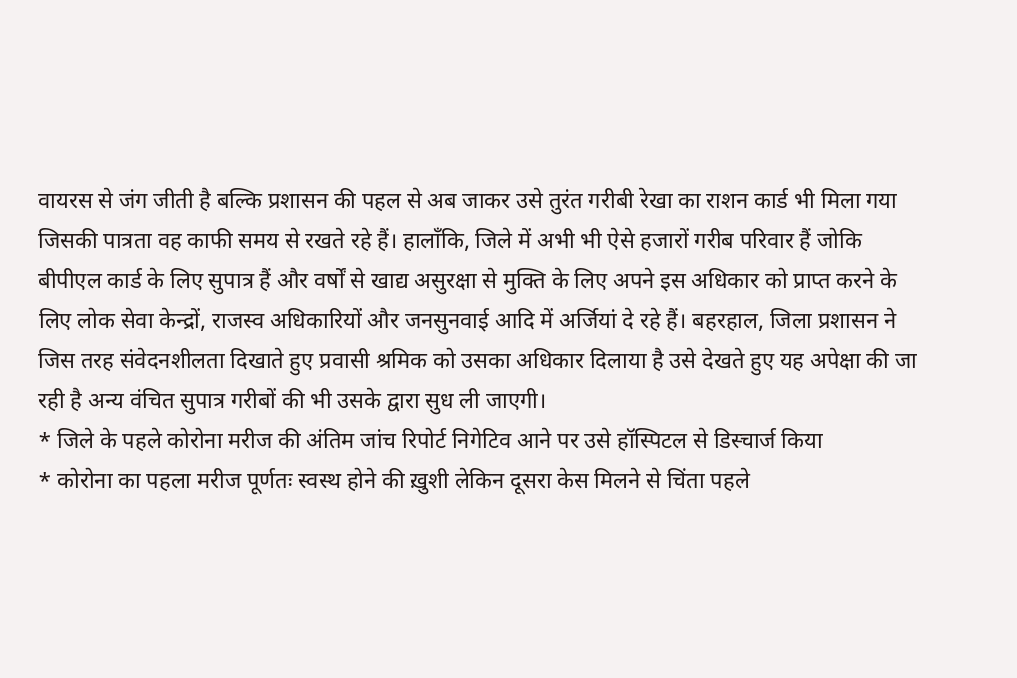वायरस से जंग जीती है बल्कि प्रशासन की पहल से अब जाकर उसे तुरंत गरीबी रेखा का राशन कार्ड भी मिला गया जिसकी पात्रता वह काफी समय से रखते रहे हैं। हालाँकि, जिले में अभी भी ऐसे हजारों गरीब परिवार हैं जोकि बीपीएल कार्ड के लिए सुपात्र हैं और वर्षों से खाद्य असुरक्षा से मुक्ति के लिए अपने इस अधिकार को प्राप्त करने के लिए लोक सेवा केन्द्रों, राजस्व अधिकारियों और जनसुनवाई आदि में अर्जियां दे रहे हैं। बहरहाल, जिला प्रशासन ने जिस तरह संवेदनशीलता दिखाते हुए प्रवासी श्रमिक को उसका अधिकार दिलाया है उसे देखते हुए यह अपेक्षा की जा रही है अन्य वंचित सुपात्र गरीबों की भी उसके द्वारा सुध ली जाएगी।
* जिले के पहले कोरोना मरीज की अंतिम जांच रिपोर्ट निगेटिव आने पर उसे हॉस्पिटल से डिस्चार्ज किया
* कोरोना का पहला मरीज पूर्णतः स्वस्थ होने की ख़ुशी लेकिन दूसरा केस मिलने से चिंता पहले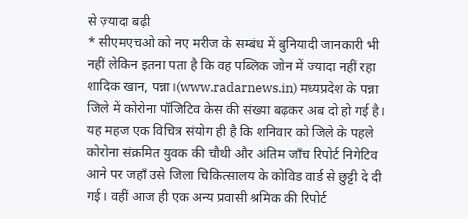से ज़्यादा बढ़ी
* सीएमएचओ को नए मरीज के सम्बंध में बुनियादी जानकारी भी नहीं लेकिन इतना पता है कि वह पब्लिक जोन में ज्यादा नहीं रहा
शादिक खान, पन्ना।(www.radarnews.in) मध्यप्रदेश के पन्ना जिले में कोरोना पॉजिटिव केस की संख्या बढ़कर अब दो हो गई है। यह महज एक विचित्र संयोग ही है कि शनिवार को जिले के पहले कोरोना संक्रमित युवक की चौथी और अंतिम जाँच रिपोर्ट निगेटिव आने पर जहाँ उसे जिला चिकित्सालय के कोविड वार्ड से छुट्टी दे दी गई। वहीं आज ही एक अन्य प्रवासी श्रमिक की रिपोर्ट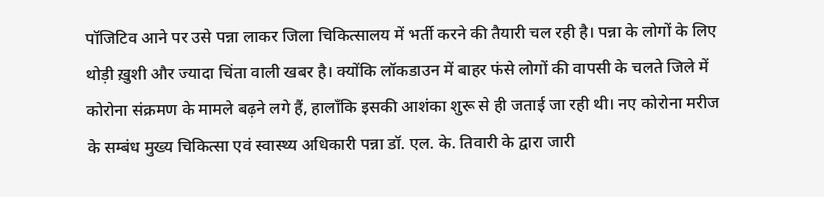पॉजिटिव आने पर उसे पन्ना लाकर जिला चिकित्सालय में भर्ती करने की तैयारी चल रही है। पन्ना के लोगों के लिए थोड़ी ख़ुशी और ज्यादा चिंता वाली खबर है। क्योंकि लॉकडाउन में बाहर फंसे लोगों की वापसी के चलते जिले में कोरोना संक्रमण के मामले बढ़ने लगे हैं, हालाँकि इसकी आशंका शुरू से ही जताई जा रही थी। नए कोरोना मरीज के सम्बंध मुख्य चिकित्सा एवं स्वास्थ्य अधिकारी पन्ना डॉ. एल. के. तिवारी के द्वारा जारी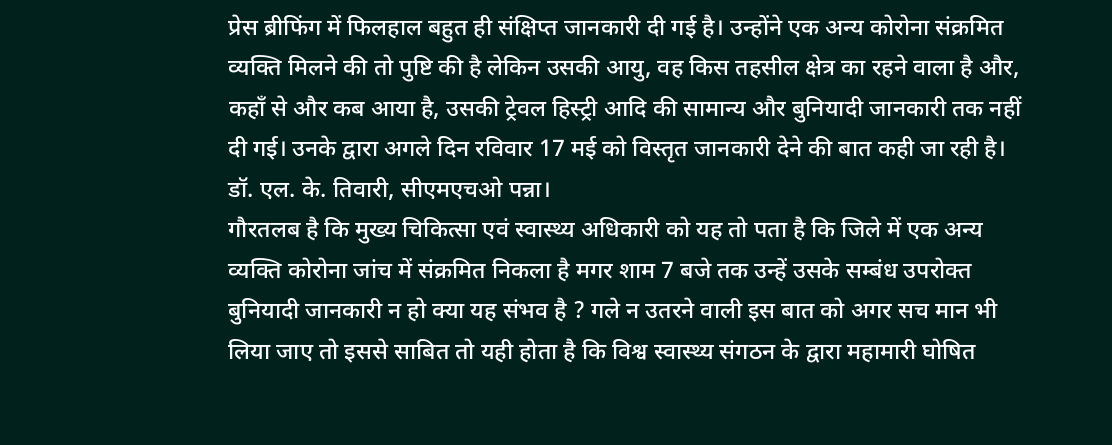प्रेस ब्रीफिंग में फिलहाल बहुत ही संक्षिप्त जानकारी दी गई है। उन्होंने एक अन्य कोरोना संक्रमित व्यक्ति मिलने की तो पुष्टि की है लेकिन उसकी आयु, वह किस तहसील क्षेत्र का रहने वाला है और, कहाँ से और कब आया है, उसकी ट्रेवल हिस्ट्री आदि की सामान्य और बुनियादी जानकारी तक नहीं दी गई। उनके द्वारा अगले दिन रविवार 17 मई को विस्तृत जानकारी देने की बात कही जा रही है।
डॉ. एल. के. तिवारी, सीएमएचओ पन्ना।
गौरतलब है कि मुख्य चिकित्सा एवं स्वास्थ्य अधिकारी को यह तो पता है कि जिले में एक अन्य व्यक्ति कोरोना जांच में संक्रमित निकला है मगर शाम 7 बजे तक उन्हें उसके सम्बंध उपरोक्त बुनियादी जानकारी न हो क्या यह संभव है ? गले न उतरने वाली इस बात को अगर सच मान भी लिया जाए तो इससे साबित तो यही होता है कि विश्व स्वास्थ्य संगठन के द्वारा महामारी घोषित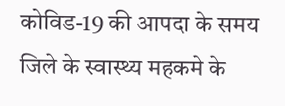कोविड-19 की आपदा के समय जिले के स्वास्थ्य महकमे के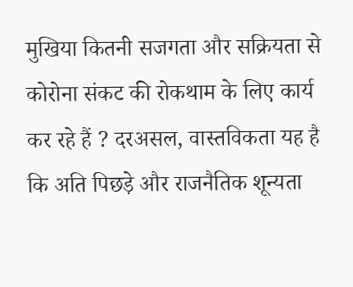मुखिया कितनी सजगता और सक्रियता से कोरोना संकट की रोकथाम के लिए कार्य कर रहे हैं ? दरअसल, वास्तविकता यह है कि अति पिछड़े और राजनैतिक शून्यता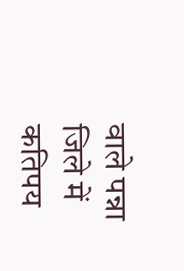वाले पन्ना जिले में कतिपय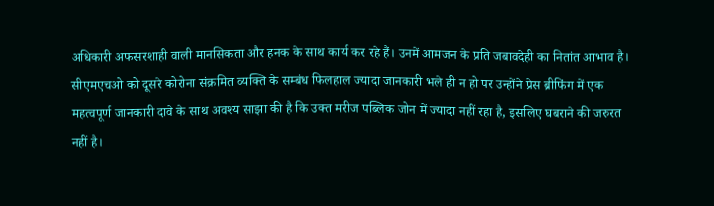अधिकारी अफसरशाही वाली मानसिकता और हनक के साथ कार्य कर रहे हैं। उनमें आमजन के प्रति जबावदेही का नितांत आभाव है। सीएमएचओ को दूसरे कोरोना संक्रमित व्यक्ति के सम्बंध फिलहाल ज्यादा जानकारी भले ही न हो पर उन्होंने प्रेस ब्रीफिंग में एक महत्वपूर्ण जानकारी दावे के साथ अवश्य साझा की है कि उक्त मरीज पब्लिक जोन में ज्यादा नहीं रहा है, इसलिए घबराने की जरुरत नहीं है।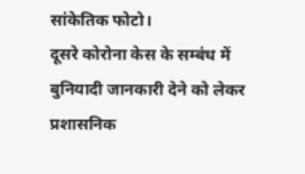सांकेतिक फोटो।
दूसरे कोरोना केस के सम्बंध में बुनियादी जानकारी देने को लेकर प्रशासनिक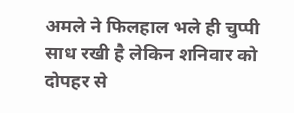अमले ने फिलहाल भले ही चुप्पी साध रखी है लेकिन शनिवार को दोपहर से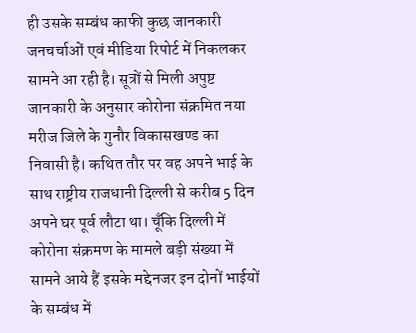ही उसके सम्बंध काफी कुछ जानकारी जनचर्चाओं एवं मीडिया रिपोर्ट में निकलकर सामने आ रही है। सूत्रों से मिली अपुष्ट जानकारी के अनुसार कोरोना संक्रमित नया मरीज जिले के गुनौर विकासखण्ड का निवासी है। कथित तौर पर वह अपने भाई के साथ राष्ट्रीय राजधानी दिल्ली से करीब 5 दिन अपने घर पूर्व लौटा था। चूँकि दिल्ली में कोरोना संक्रमण के मामले बड़ी संख्या में सामने आये हैं इसके मद्देनजर इन दोनों भाईयों के सम्बंध में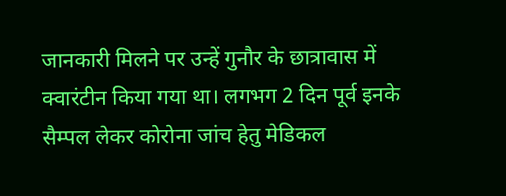जानकारी मिलने पर उन्हें गुनौर के छात्रावास में क्वारंटीन किया गया था। लगभग 2 दिन पूर्व इनके सैम्पल लेकर कोरोना जांच हेतु मेडिकल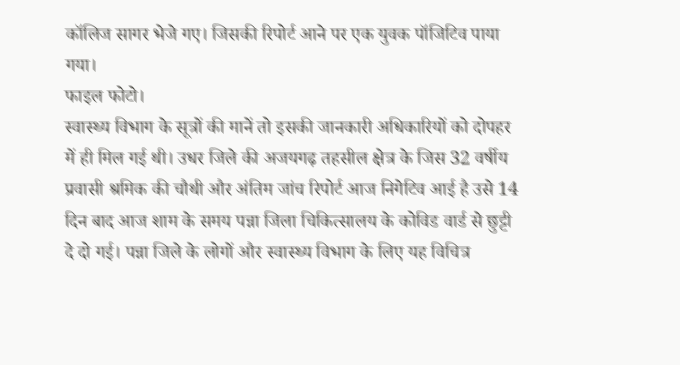कॉलिज सागर भेजे गए। जिसकी रिपोर्ट आने पर एक युवक पॉजिटिव पाया गया।
फाइल फोटो।
स्वास्थ्य विभाग के सूत्रों की मानें तो इसकी जानकारी अधिकारियों को दोपहर में ही मिल गई थी। उधर जिले की अजयगढ़ तहसील क्षेत्र के जिस 32 वर्षीय प्रवासी श्रमिक की चौथी और अंतिम जांच रिपोर्ट आज निगेटिव आई है उसे 14 दिन बाद आज शाम के समय पन्ना जिला चिकित्सालय के कोविड वार्ड से छुट्टी दे दो गई। पन्ना जिले के लोगों और स्वास्थ्य विभाग के लिए यह विचित्र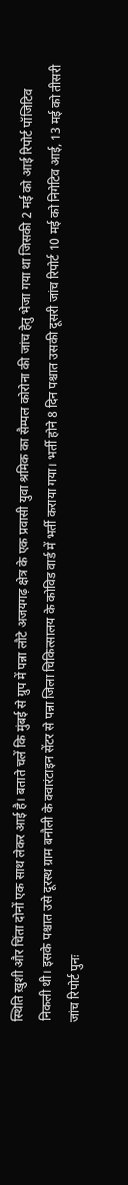स्थिति ख़ुशी और चिंता दोनों एक साथ लेकर आई है। बताते चलें कि मुंबई से ग्रुप में पन्ना लौटे अजयगढ़ क्षेत्र के एक प्रवासी युवा श्रमिक का सैम्पल कोरोना की जांच हेतु भेजा गया था जिसकी 2 मई को आई रिपोर्ट पॉजिटिव निकली थी। इसके पश्चात उसे दूरस्थ ग्राम बनौली के क्वारंटाइन सेंटर से पन्ना जिला चिकित्सालय के कोविड वार्ड में भर्ती कराया गया। भर्ती होने 8 दिन पश्चात उसकी दूसरी जांच रिपोर्ट 10 मई को निगेटिव आई, 13 मई को तीसरी जांच रिपोर्ट पुनः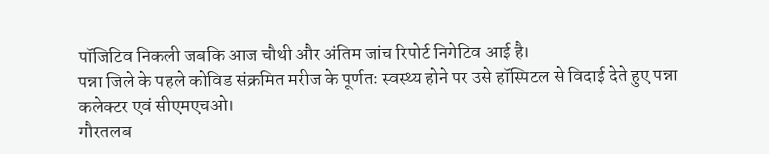पॉजिटिव निकली जबकि आज चौथी और अंतिम जांच रिपोर्ट निगेटिव आई है।
पन्ना जिले के पहले कोविड संक्रमित मरीज के पूर्णतः स्वस्थ्य होने पर उसे हॉस्पिटल से विदाई देते हुए पन्ना कलेक्टर एवं सीएमएचओ।
गौरतलब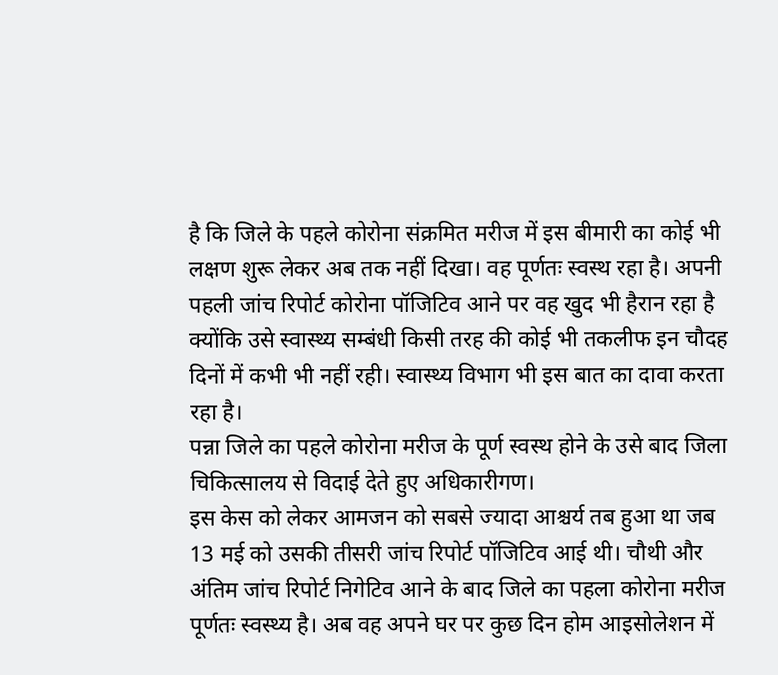है कि जिले के पहले कोरोना संक्रमित मरीज में इस बीमारी का कोई भी लक्षण शुरू लेकर अब तक नहीं दिखा। वह पूर्णतः स्वस्थ रहा है। अपनी पहली जांच रिपोर्ट कोरोना पॉजिटिव आने पर वह खुद भी हैरान रहा है क्योंकि उसे स्वास्थ्य सम्बंधी किसी तरह की कोई भी तकलीफ इन चौदह दिनों में कभी भी नहीं रही। स्वास्थ्य विभाग भी इस बात का दावा करता रहा है।
पन्ना जिले का पहले कोरोना मरीज के पूर्ण स्वस्थ होने के उसे बाद जिला चिकित्सालय से विदाई देते हुए अधिकारीगण।
इस केस को लेकर आमजन को सबसे ज्यादा आश्चर्य तब हुआ था जब 13 मई को उसकी तीसरी जांच रिपोर्ट पॉजिटिव आई थी। चौथी और अंतिम जांच रिपोर्ट निगेटिव आने के बाद जिले का पहला कोरोना मरीज पूर्णतः स्वस्थ्य है। अब वह अपने घर पर कुछ दिन होम आइसोलेशन में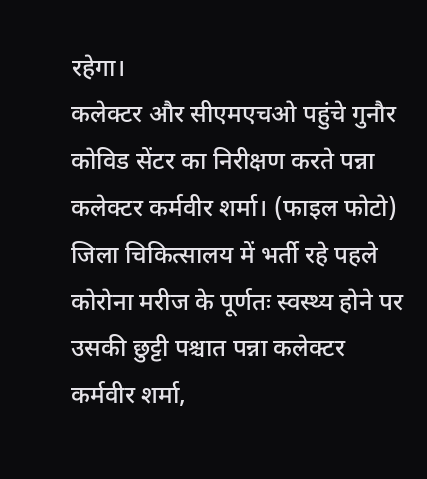रहेगा।
कलेक्टर और सीएमएचओ पहुंचे गुनौर
कोविड सेंटर का निरीक्षण करते पन्ना कलेक्टर कर्मवीर शर्मा। (फाइल फोटो)
जिला चिकित्सालय में भर्ती रहे पहले कोरोना मरीज के पूर्णतः स्वस्थ्य होने पर उसकी छुट्टी पश्चात पन्ना कलेक्टर कर्मवीर शर्मा,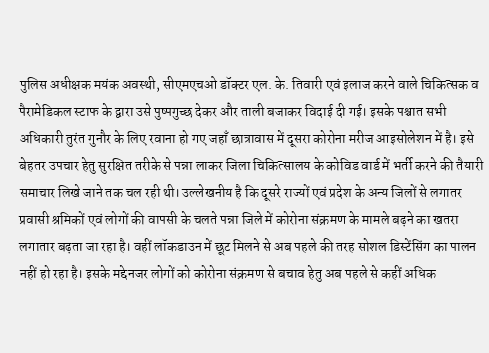पुलिस अधीक्षक मयंक अवस्थी, सीएमएचओ डॉक्टर एल. के. तिवारी एवं इलाज करने वाले चिकित्सक व पैरामेडिकल स्टाफ के द्वारा उसे पुष्पगुच्छ देकर और ताली बजाकर विदाई दी गई। इसके पश्चात सभी अधिकारी तुरंत गुनौर के लिए रवाना हो गए जहाँ छात्रावास में दूसरा कोरोना मरीज आइसोलेशन में है। इसे बेहतर उपचार हेतु सुरक्षित तरीके से पन्ना लाकर जिला चिकित्सालय के कोविड वार्ड में भर्ती करने की तैयारी समाचार लिखे जाने तक चल रही थी। उल्लेखनीय है कि दूसरे राज्यों एवं प्रदेश के अन्य जिलों से लगातर प्रवासी श्रमिकों एवं लोगों की वापसी के चलते पन्ना जिले में कोरोना संक्रमण के मामले बढ़ने का खतरा लगातार बढ़ता जा रहा है। वहीं लॉकडाउन में छूट मिलने से अब पहले की तरह सोशल डिस्टेंसिंग का पालन नहीं हो रहा है। इसके मद्देनजर लोगों को कोरोना संक्रमण से बचाव हेतु अब पहले से कहीं अधिक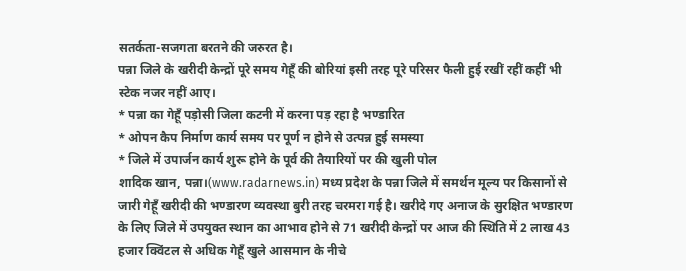सतर्कता-सजगता बरतने की जरुरत है।
पन्ना जिले के खरीदी केन्द्रों पूरे समय गेहूँ की बोरियां इसी तरह पूरे परिसर फैली हुई रखीं रहीं कहीं भी स्टेक नजर नहीं आए।
* पन्ना का गेहूँ पड़ोसी जिला कटनी में करना पड़ रहा है भण्डारित
* ओपन कैप निर्माण कार्य समय पर पूर्ण न होने से उत्पन्न हुई समस्या
* जिले में उपार्जन कार्य शुरू होने के पूर्व की तैयारियों पर की खुली पोल
शादिक खान, पन्ना।(www.radarnews.in) मध्य प्रदेश के पन्ना जिले में समर्थन मूल्य पर किसानों से जारी गेहूँ खरीदी की भण्डारण व्यवस्था बुरी तरह चरमरा गई है। खरीदे गए अनाज के सुरक्षित भण्डारण के लिए जिले में उपयुक्त स्थान का आभाव होने से 71 खरीदी केन्द्रों पर आज की स्थिति में 2 लाख 43 हजार क्विंटल से अधिक गेहूँ खुले आसमान के नीचे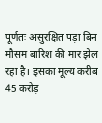पूर्णतः असुरक्षित पड़ा बिन मौसम बारिश की मार झेल रहा है। इसका मूल्य करीब 45 करोड़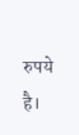रुपये है।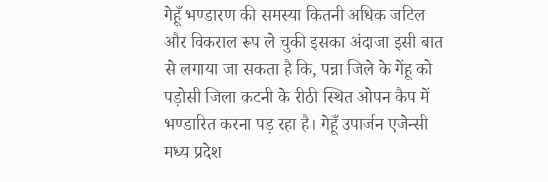गेहूँ भण्डारण की समस्या कितनी अधिक जटिल और विकराल रूप ले चुकी इसका अंदाजा इसी बात से लगाया जा सकता है कि, पन्ना जिले के गेंहू को पड़ोसी जिला कटनी के रीठी स्थित ओपन कैप में भण्डारित करना पड़ रहा है। गेहूँ उपार्जन एजेन्सी मध्य प्रदेश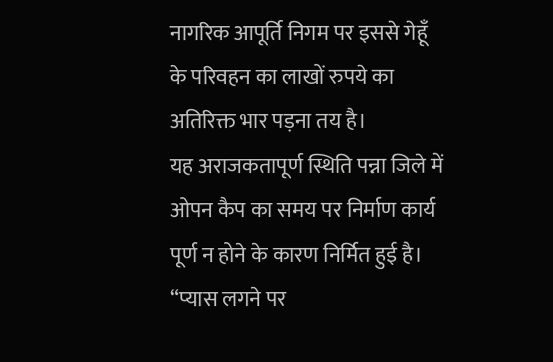नागरिक आपूर्ति निगम पर इससे गेहूँ के परिवहन का लाखों रुपये का अतिरिक्त भार पड़ना तय है।
यह अराजकतापूर्ण स्थिति पन्ना जिले में ओपन कैप का समय पर निर्माण कार्य पूर्ण न होने के कारण निर्मित हुई है। “प्यास लगने पर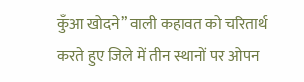कुँआ खोदने” वाली कहावत को चरितार्थ करते हुए जिले में तीन स्थानों पर ओपन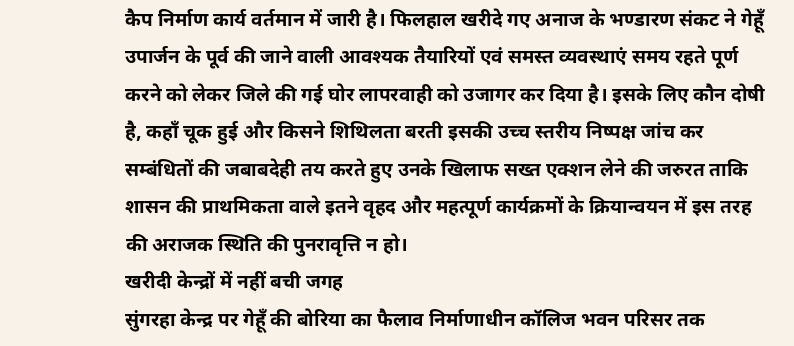कैप निर्माण कार्य वर्तमान में जारी है। फिलहाल खरीदे गए अनाज के भण्डारण संकट ने गेहूँ उपार्जन के पूर्व की जाने वाली आवश्यक तैयारियों एवं समस्त व्यवस्थाएं समय रहते पूर्ण करने को लेकर जिले की गई घोर लापरवाही को उजागर कर दिया है। इसके लिए कौन दोषी है, कहाँ चूक हुई और किसने शिथिलता बरती इसकी उच्च स्तरीय निष्पक्ष जांच कर सम्बंधितों की जबाबदेही तय करते हुए उनके खिलाफ सख्त एक्शन लेने की जरुरत ताकि शासन की प्राथमिकता वाले इतने वृहद और महत्पूर्ण कार्यक्रमों के क्रियान्वयन में इस तरह की अराजक स्थिति की पुनरावृत्ति न हो।
खरीदी केन्द्रों में नहीं बची जगह
सुंगरहा केन्द्र पर गेहूँ की बोरिया का फैलाव निर्माणाधीन कॉलिज भवन परिसर तक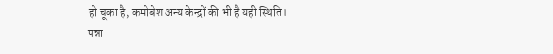हो चूका है, कमोबेश अन्य केन्द्रों की भी है यही स्थिति।
पन्ना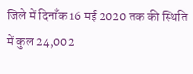जिले में दिनाँक 16 मई 2020 तक की स्थिति में कुल 24,002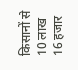किसानों से 10 लाख 16 हजार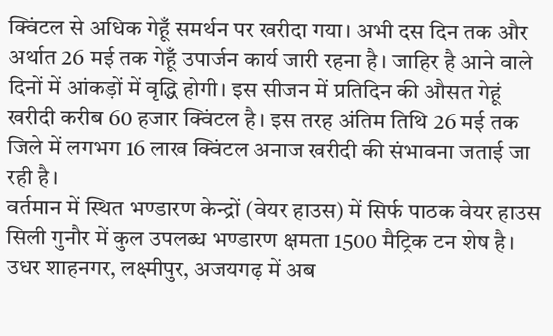क्विंटल से अधिक गेहूँ समर्थन पर खरीदा गया। अभी दस दिन तक और अर्थात 26 मई तक गेहूँ उपार्जन कार्य जारी रहना है। जाहिर है आने वाले दिनों में आंकड़ों में वृद्धि होगी। इस सीजन में प्रतिदिन की औसत गेहूं खरीदी करीब 60 हजार क्विंटल है। इस तरह अंतिम तिथि 26 मई तक जिले में लगभग 16 लाख क्विंटल अनाज खरीदी की संभावना जताई जा रही है।
वर्तमान में स्थित भण्डारण केन्द्रों (वेयर हाउस) में सिर्फ पाठक वेयर हाउस सिली गुनौर में कुल उपलब्ध भण्डारण क्षमता 1500 मैट्रिक टन शेष है। उधर शाहनगर, लक्ष्मीपुर, अजयगढ़ में अब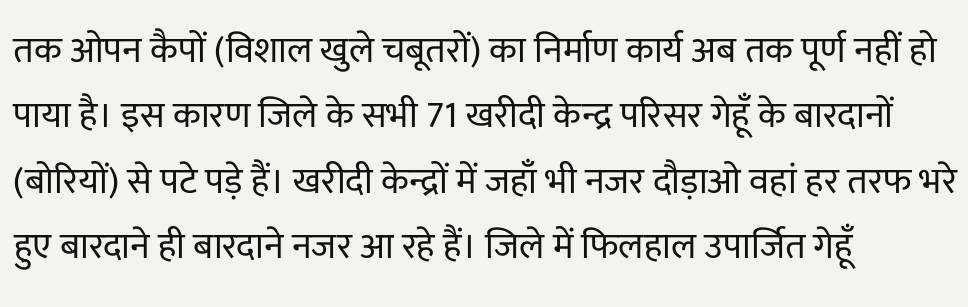तक ओपन कैपों (विशाल खुले चबूतरों) का निर्माण कार्य अब तक पूर्ण नहीं हो पाया है। इस कारण जिले के सभी 71 खरीदी केन्द्र परिसर गेहूँ के बारदानों (बोरियों) से पटे पड़े हैं। खरीदी केन्द्रों में जहाँ भी नजर दौड़ाओ वहां हर तरफ भरे हुए बारदाने ही बारदाने नजर आ रहे हैं। जिले में फिलहाल उपार्जित गेहूँ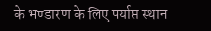के भण्डारण के लिए पर्याप्त स्थान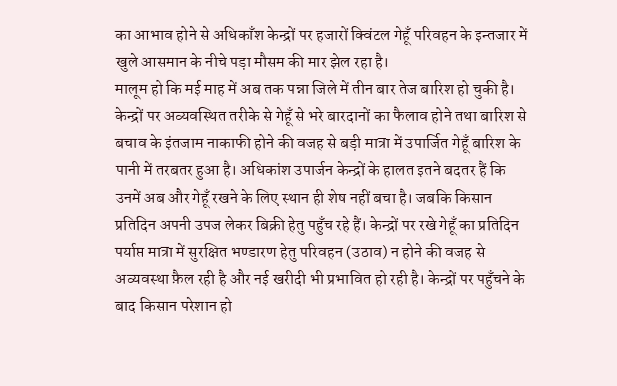का आभाव होने से अधिकाँश केन्द्रों पर हजारों क्विंटल गेहूँ परिवहन के इन्तजार में खुले आसमान के नीचे पड़ा मौसम की मार झेल रहा है।
मालूम हो कि मई माह में अब तक पन्ना जिले में तीन बार तेज बारिश हो चुकी है। केन्द्रों पर अव्यवस्थित तरीके से गेहूँ से भरे बारदानों का फैलाव होने तथा बारिश से बचाव के इंतजाम नाकाफी होने की वजह से बड़ी मात्रा में उपार्जित गेहूँ बारिश के पानी में तरबतर हुआ है। अधिकांश उपार्जन केन्द्रों के हालत इतने बदतर हैं कि उनमें अब और गेहूँ रखने के लिए स्थान ही शेष नहीं बचा है। जबकि किसान प्रतिदिन अपनी उपज लेकर बिक्री हेतु पहुँच रहे हैं। केन्द्रों पर रखे गेहूँ का प्रतिदिन पर्याप्त मात्रा में सुरक्षित भण्डारण हेतु परिवहन (उठाव) न होने की वजह से अव्यवस्था फ़ैल रही है और नई खरीदी भी प्रभावित हो रही है। केन्द्रों पर पहुँचने के बाद किसान परेशान हो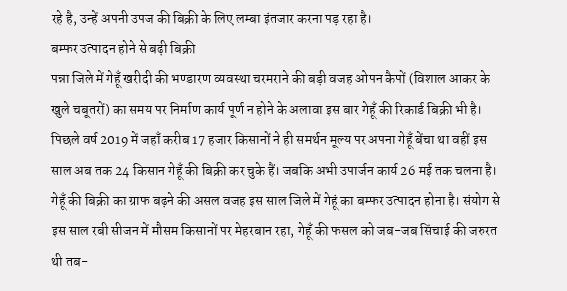रहे है, उन्हें अपनी उपज की बिक्री के लिए लम्बा इंतजार करना पड़ रहा है।
बम्फर उत्पादन होने से बढ़ी बिक्री
पन्ना जिले में गेहूँ खरीदी की भण्डारण व्यवस्था चरमराने की बड़ी वजह ओपन कैपों (विशाल आकर के खुले चबूतरों) का समय पर निर्माण कार्य पूर्ण न होने के अलावा इस बार गेहूँ की रिकार्ड बिक्री भी है। पिछले वर्ष 2019 में जहाँ करीब 17 हजार किसानों ने ही समर्थन मूल्य पर अपना गेहूँ बेंचा था वहीं इस साल अब तक 24 किसान गेहूँ की बिक्री कर चुके हैं। जबकि अभी उपार्जन कार्य 26 मई तक चलना है। गेहूँ की बिक्री का ग्राफ बढ़ने की असल वजह इस साल जिले में गेहूं का बम्फर उत्पादन होना है। संयोग से इस साल रबी सीजन में मौसम किसानों पर मेहरबान रहा, गेहूँ की फसल को जब-जब सिंचाई की जरुरत थी तब-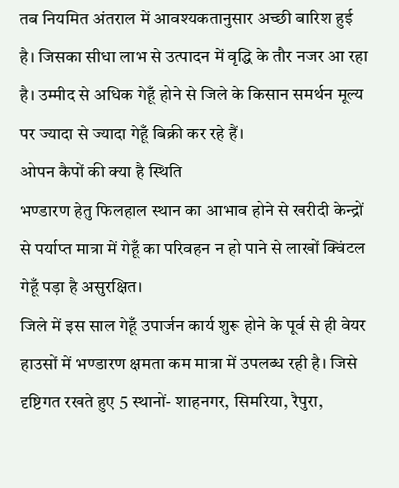तब नियमित अंतराल में आवश्यकतानुसार अच्छी बारिश हुई है। जिसका सीधा लाभ से उत्पादन में वृद्धि के तौर नजर आ रहा है। उम्मीद से अधिक गेहूँ होने से जिले के किसान समर्थन मूल्य पर ज्यादा से ज्यादा गेहूँ बिक्री कर रहे हैं।
ओपन कैपों की क्या है स्थिति
भण्डारण हेतु फिलहाल स्थान का आभाव होने से खरीदी केन्द्रों से पर्याप्त मात्रा में गेहूँ का परिवहन न हो पाने से लाखों क्विंटल गेहूँ पड़ा है असुरक्षित।
जिले में इस साल गेहूँ उपार्जन कार्य शुरू होने के पूर्व से ही वेयर हाउसों में भण्डारण क्षमता कम मात्रा में उपलब्ध रही है। जिसे दृष्टिगत रखते हुए 5 स्थानों- शाहनगर, सिमरिया, रैपुरा,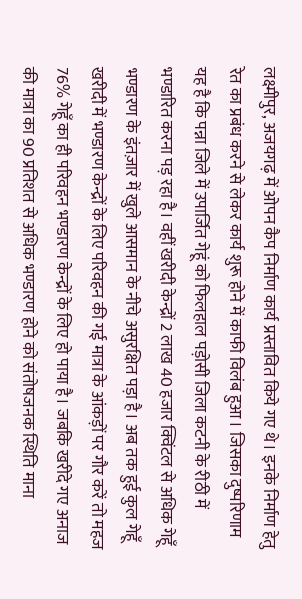लक्ष्मीपुर, अजयगढ़ में ओपन कैप निर्माण कार्य प्रस्तावित किये गए थे। इनके निर्माण हेतु रेत का प्रबंध करने से लेकर कार्य शुरू होने में काफी विलंब हुआ। जिसका दुष्परिणाम यह है कि पन्ना जिले में उपार्जित गेहूं को फिलहाल पड़ोसी जिला कटनी के रीठी में भण्डारित करना पड़ रहा है। वहीं खरीदी केन्द्रों 2 लाख 40 हजार क्विंटल से अधिक गेहूँ भण्डारण के इंतज़ार में खुले आसमान के नीचे असुरक्षित पड़ा है। अब तक हुई कुल गेहूँ खरीदी में भण्डारण केन्द्रों के लिए परिवहन की गई मात्रा के आंकड़ों पर गौर करें तो महज 76% गेहूँ का ही परिवहन भण्डारण केन्द्रों के लिए हो पाया है। जबकि खरीदे गए अनाज की मात्रा का 90 प्रतिशत से अधिक भण्डारण होने को संतोषजनक स्थिति माना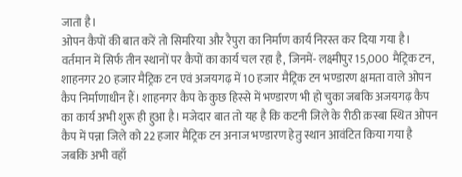जाता है।
ओपन कैपों की बात करें तो सिमरिया और रैपुरा का निर्माण कार्य निरस्त कर दिया गया है। वर्तमान में सिर्फ तीन स्थानों पर कैपों का कार्य चल रहा है, जिनमें- लक्ष्मीपुर 15,000 मैट्रिक टन, शाहनगर 20 हजार मैट्रिक टन एवं अजयगढ़ में 10 हजार मैट्रिक टन भण्डारण क्षमता वाले ओपन कैप निर्माणाधीन हैं। शाहनगर कैप के कुछ हिस्से में भण्डारण भी हो चुका जबकि अजयगढ़ कैप का कार्य अभी शुरू ही हुआ है। मजेदार बात तो यह है कि कटनी जिले के रीठी क़स्बा स्थित ओपन कैप में पन्ना जिले को 22 हजार मैट्रिक टन अनाज भण्डारण हेतु स्थान आवंटित किया गया है जबकि अभी वहाँ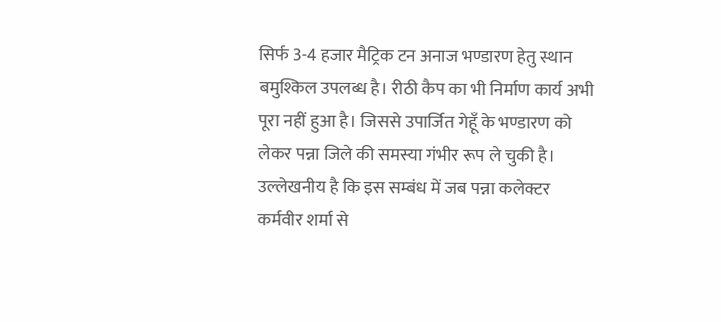सिर्फ 3-4 हजार मैट्रिक टन अनाज भण्डारण हेतु स्थान बमुश्किल उपलब्ध है। रीठी कैप का भी निर्माण कार्य अभी पूरा नहीं हुआ है। जिससे उपार्जित गेहूँ के भण्डारण को लेकर पन्ना जिले की समस्या गंभीर रूप ले चुकी है। उल्लेखनीय है कि इस सम्बंध में जब पन्ना कलेक्टर कर्मवीर शर्मा से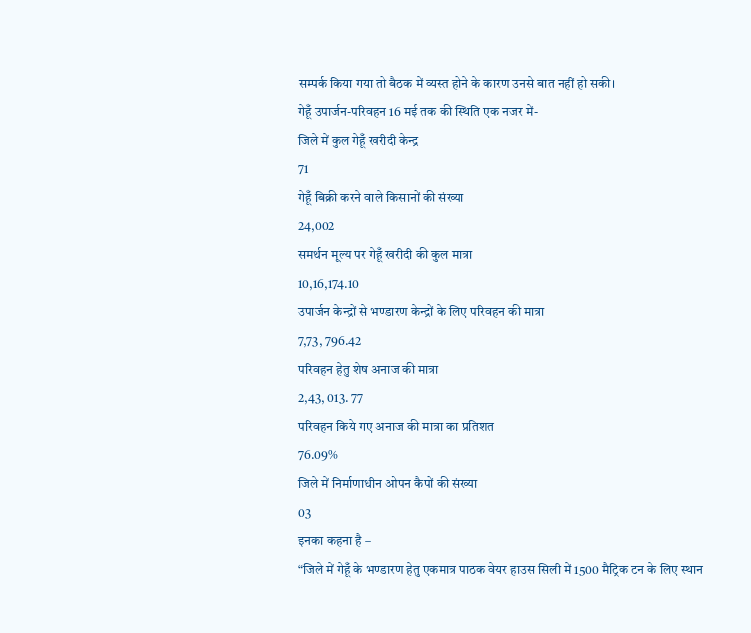सम्पर्क किया गया तो बैठक में व्यस्त होने के कारण उनसे बात नहीं हो सकी।
गेहूँ उपार्जन-परिवहन 16 मई तक की स्थिति एक नजर में-
जिले में कुल गेहूँ खरीदी केन्द्र
71
गेहूँ बिक्री करने वाले किसानों की संख्या
24,002
समर्थन मूल्य पर गेहूँ खरीदी की कुल मात्रा
10,16,174.10
उपार्जन केन्द्रों से भण्डारण केन्द्रों के लिए परिवहन की मात्रा
7,73, 796.42
परिवहन हेतु शेष अनाज की मात्रा
2,43, 013. 77
परिवहन किये गए अनाज की मात्रा का प्रतिशत
76.09%
जिले में निर्माणाधीन ओपन कैपों की संख्या
03
इनका कहना है –
“जिले में गेहूँ के भण्डारण हेतु एकमात्र पाठक वेयर हाउस सिली में 1500 मैट्रिक टन के लिए स्थान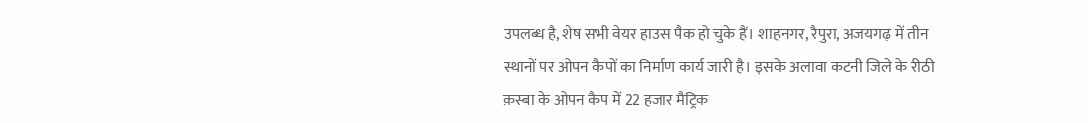उपलब्ध है, शेष सभी वेयर हाउस पैक हो चुके हैं। शाहनगर, रैपुरा, अजयगढ़ में तीन स्थानों पर ओपन कैपों का निर्माण कार्य जारी है। इसके अलावा कटनी जिले के रीठी क़स्बा के ओपन कैप में 22 हजार मैट्रिक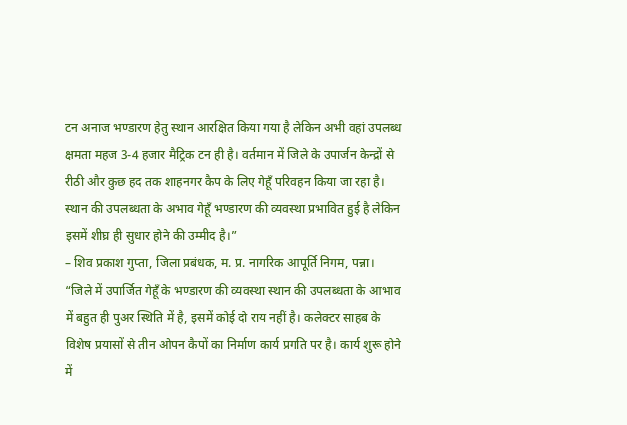टन अनाज भण्डारण हेतु स्थान आरक्षित किया गया है लेकिन अभी वहां उपलब्ध क्षमता महज 3-4 हजार मैट्रिक टन ही है। वर्तमान में जिले के उपार्जन केन्द्रों से रीठी और कुछ हद तक शाहनगर कैप के लिए गेहूँ परिवहन किया जा रहा है। स्थान की उपलब्धता के अभाव गेहूँ भण्डारण की व्यवस्था प्रभावित हुई है लेकिन इसमें शीघ्र ही सुधार होने की उम्मीद है।”
– शिव प्रकाश गुप्ता, जिला प्रबंधक, म. प्र. नागरिक आपूर्ति निगम, पन्ना।
“जिले में उपार्जित गेहूँ के भण्डारण की व्यवस्था स्थान की उपलब्धता के आभाव में बहुत ही पुअर स्थिति में है, इसमें कोई दो राय नहीं है। कलेक्टर साहब के विशेष प्रयासों से तीन ओपन कैपों का निर्माण कार्य प्रगति पर है। कार्य शुरू होने में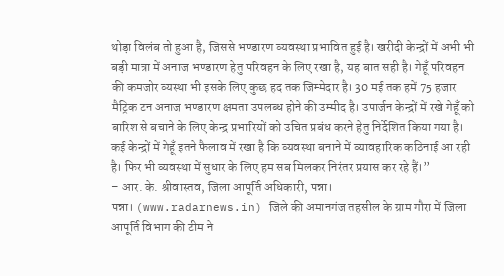थोड़ा विलंब तो हुआ है, जिससे भण्डारण व्यवस्था प्रभावित हुई है। खरीदी केन्द्रों में अभी भी बड़ी मात्रा में अनाज भण्डारण हेतु परिवहन के लिए रखा है, यह बात सही है। गेहूँ परिवहन की कमजोर व्यस्था भी इसके लिए कुछ हद तक जिम्मेदार है। 30 मई तक हमें 75 हजार मैट्रिक टन अनाज भण्डारण क्षमता उपलब्ध होने की उम्मीद है। उपार्जन केन्द्रों में रखे गेहूँ को बारिश से बचाने के लिए केन्द्र प्रभारियों को उचित प्रबंध करने हेतु निर्देशित किया गया है। कई केन्द्रों में गेहूँ इतने फैलाव में रखा है कि व्यवस्था बनाने में व्यावहारिक कठिनाई आ रही है। फिर भी व्यवस्था में सुधार के लिए हम सब मिलकर निरंतर प्रयास कर रहे हैं।”
– आर. के. श्रीवास्तव, जिला आपूर्ति अधिकारी, पन्ना।
पन्ना। (www.radarnews.in) जिले की अमानगंज तहसील के ग्राम गौरा में जिला आपूर्ति विभाग की टीम ने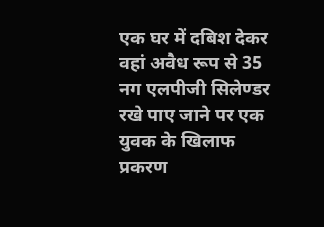एक घर में दबिश देकर वहां अवैध रूप से 35 नग एलपीजी सिलेण्डर रखे पाए जाने पर एक युवक के खिलाफ प्रकरण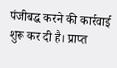पंजीबद्ध करने की कार्रवाई शुरू कर दी है। प्राप्त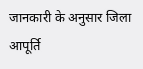जानकारी के अनुसार जिला आपूर्ति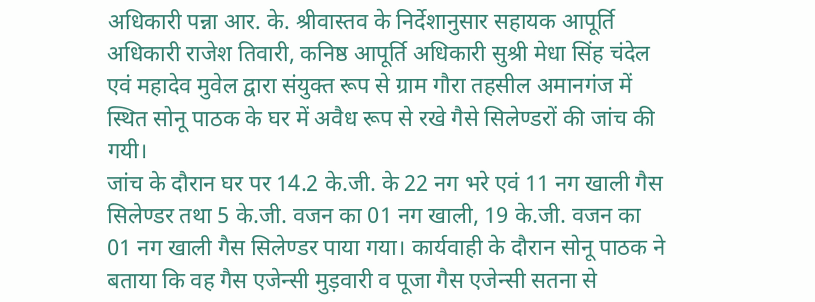अधिकारी पन्ना आर. के. श्रीवास्तव के निर्देशानुसार सहायक आपूर्ति अधिकारी राजेश तिवारी, कनिष्ठ आपूर्ति अधिकारी सुश्री मेधा सिंह चंदेल एवं महादेव मुवेल द्वारा संयुक्त रूप से ग्राम गौरा तहसील अमानगंज में स्थित सोनू पाठक के घर में अवैध रूप से रखे गैसे सिलेण्डरों की जांच की गयी।
जांच के दौरान घर पर 14.2 के.जी. के 22 नग भरे एवं 11 नग खाली गैस सिलेण्डर तथा 5 के.जी. वजन का 01 नग खाली, 19 के.जी. वजन का 01 नग खाली गैस सिलेण्डर पाया गया। कार्यवाही के दौरान सोनू पाठक ने बताया कि वह गैस एजेन्सी मुड़वारी व पूजा गैस एजेन्सी सतना से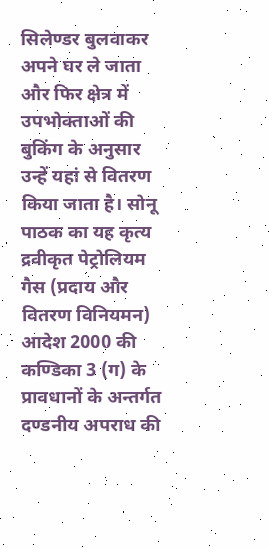सिलेण्डर बुलवाकर अपने घर ले जाता और फिर क्षेत्र में उपभोक्ताओं की बुकिंग के अनुसार उन्हें यहां से वितरण किया जाता है। सोनू पाठक का यह कृत्य द्रवीकृत पेट्रोलियम गैस (प्रदाय और वितरण विनियमन) आदेश 2000 की कण्डिका 3 (ग) के प्रावधानों के अन्तर्गत दण्डनीय अपराध की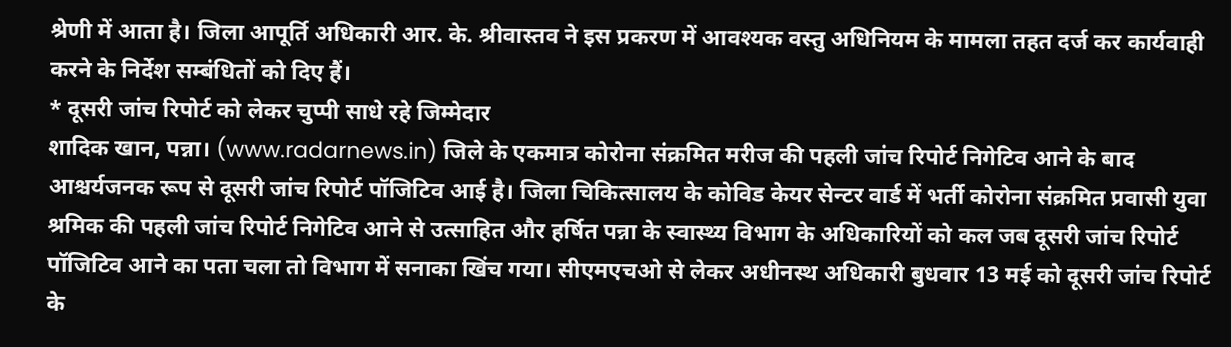श्रेणी में आता है। जिला आपूर्ति अधिकारी आर. के. श्रीवास्तव ने इस प्रकरण में आवश्यक वस्तु अधिनियम के मामला तहत दर्ज कर कार्यवाही करने के निर्देश सम्बंधितों को दिए हैं।
* दूसरी जांच रिपोर्ट को लेकर चुप्पी साधे रहे जिम्मेदार
शादिक खान, पन्ना। (www.radarnews.in) जिले के एकमात्र कोरोना संक्रमित मरीज की पहली जांच रिपोर्ट निगेटिव आने के बाद आश्चर्यजनक रूप से दूसरी जांच रिपोर्ट पॉजिटिव आई है। जिला चिकित्सालय के कोविड केयर सेन्टर वार्ड में भर्ती कोरोना संक्रमित प्रवासी युवा श्रमिक की पहली जांच रिपोर्ट निगेटिव आने से उत्साहित और हर्षित पन्ना के स्वास्थ्य विभाग के अधिकारियों को कल जब दूसरी जांच रिपोर्ट पॉजिटिव आने का पता चला तो विभाग में सनाका खिंच गया। सीएमएचओ से लेकर अधीनस्थ अधिकारी बुधवार 13 मई को दूसरी जांच रिपोर्ट के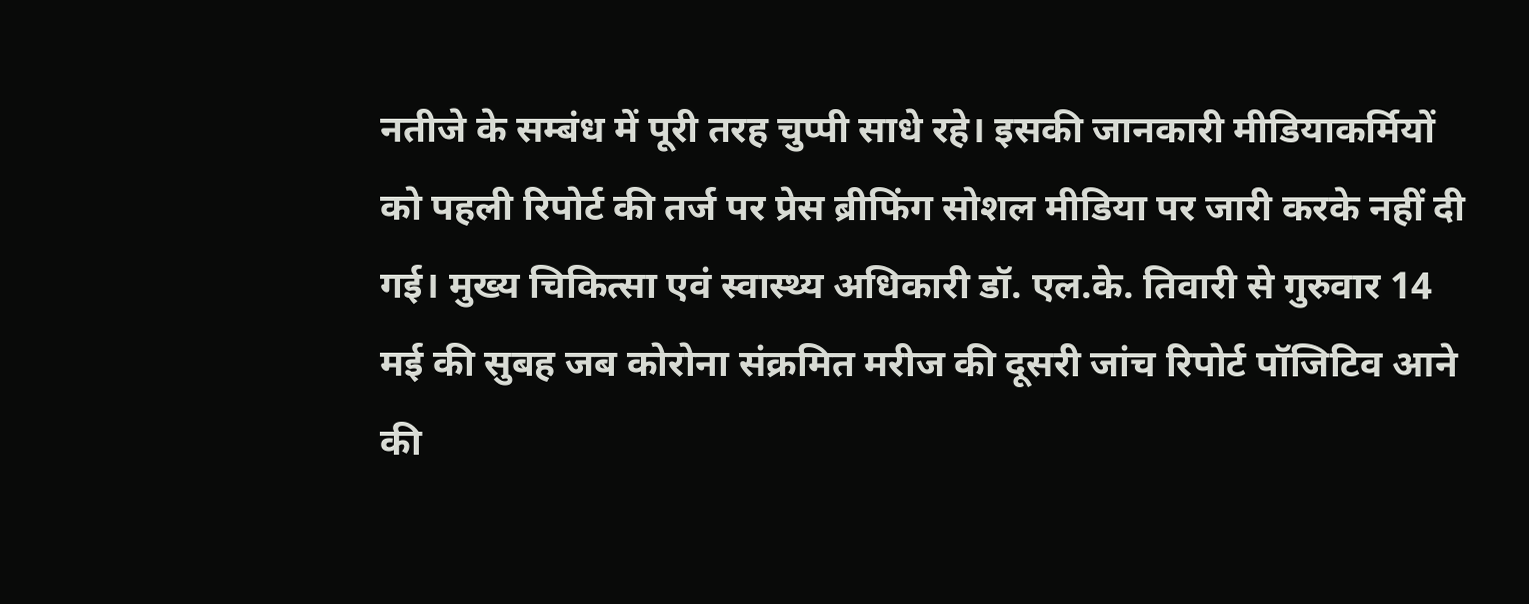नतीजे के सम्बंध में पूरी तरह चुप्पी साधे रहे। इसकी जानकारी मीडियाकर्मियों को पहली रिपोर्ट की तर्ज पर प्रेस ब्रीफिंग सोशल मीडिया पर जारी करके नहीं दी गई। मुख्य चिकित्सा एवं स्वास्थ्य अधिकारी डॉ. एल.के. तिवारी से गुरुवार 14 मई की सुबह जब कोरोना संक्रमित मरीज की दूसरी जांच रिपोर्ट पॉजिटिव आने की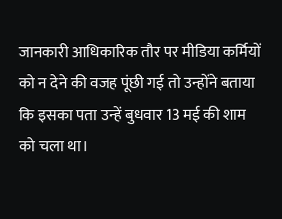जानकारी आधिकारिक तौर पर मीडिया कर्मियों को न देने की वजह पूंछी गई तो उन्होंने बताया कि इसका पता उन्हें बुधवार 13 मई की शाम को चला था।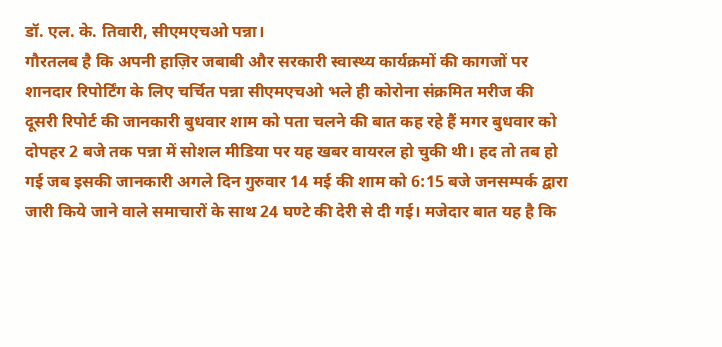डॉ. एल. के. तिवारी, सीएमएचओ पन्ना।
गौरतलब है कि अपनी हाज़िर जबाबी और सरकारी स्वास्थ्य कार्यक्रमों की कागजों पर शानदार रिपोर्टिंग के लिए चर्चित पन्ना सीएमएचओ भले ही कोरोना संक्रमित मरीज की दूसरी रिपोर्ट की जानकारी बुधवार शाम को पता चलने की बात कह रहे हैं मगर बुधवार को दोपहर 2 बजे तक पन्ना में सोशल मीडिया पर यह खबर वायरल हो चुकी थी। हद तो तब हो गई जब इसकी जानकारी अगले दिन गुरुवार 14 मई की शाम को 6:15 बजे जनसम्पर्क द्वारा जारी किये जाने वाले समाचारों के साथ 24 घण्टे की देरी से दी गई। मजेदार बात यह है कि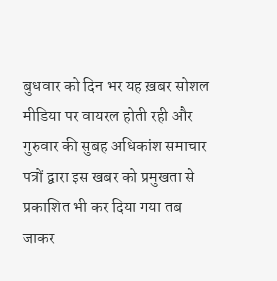बुधवार को दिन भर यह ख़बर सोशल मीडिया पर वायरल होती रही और गुरुवार की सुबह अधिकांश समाचार पत्रों द्वारा इस खबर को प्रमुखता से प्रकाशित भी कर दिया गया तब जाकर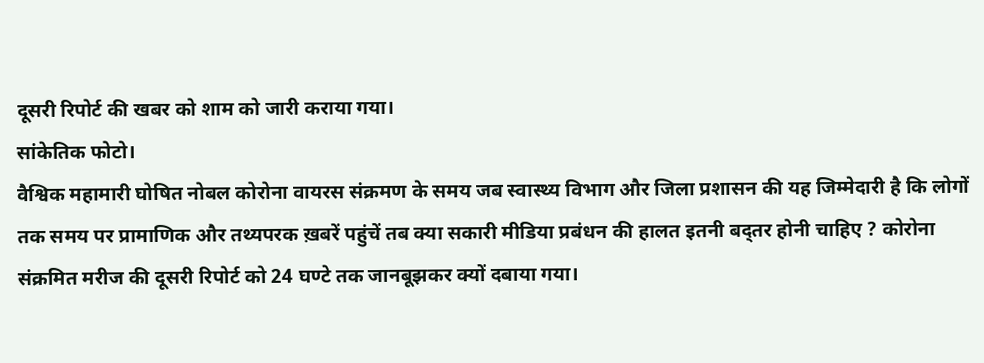दूसरी रिपोर्ट की खबर को शाम को जारी कराया गया।
सांकेतिक फोटो।
वैश्विक महामारी घोषित नोबल कोरोना वायरस संक्रमण के समय जब स्वास्थ्य विभाग और जिला प्रशासन की यह जिम्मेदारी है कि लोगों तक समय पर प्रामाणिक और तथ्यपरक ख़बरें पहुंचें तब क्या सकारी मीडिया प्रबंधन की हालत इतनी बद्तर होनी चाहिए ? कोरोना संक्रमित मरीज की दूसरी रिपोर्ट को 24 घण्टे तक जानबूझकर क्यों दबाया गया।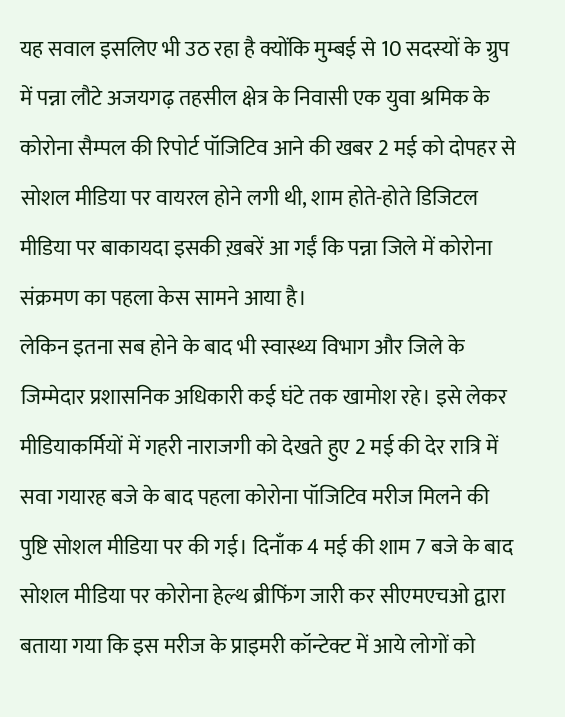यह सवाल इसलिए भी उठ रहा है क्योंकि मुम्बई से 10 सदस्यों के ग्रुप में पन्ना लौटे अजयगढ़ तहसील क्षेत्र के निवासी एक युवा श्रमिक के कोरोना सैम्पल की रिपोर्ट पॉजिटिव आने की खबर 2 मई को दोपहर से सोशल मीडिया पर वायरल होने लगी थी, शाम होते-होते डिजिटल मीडिया पर बाकायदा इसकी ख़बरें आ गईं कि पन्ना जिले में कोरोना संक्रमण का पहला केस सामने आया है।
लेकिन इतना सब होने के बाद भी स्वास्थ्य विभाग और जिले के जिम्मेदार प्रशासनिक अधिकारी कई घंटे तक खामोश रहे। इसे लेकर मीडियाकर्मियों में गहरी नाराजगी को देखते हुए 2 मई की देर रात्रि में सवा गयारह बजे के बाद पहला कोरोना पॉजिटिव मरीज मिलने की पुष्टि सोशल मीडिया पर की गई। दिनाँक 4 मई की शाम 7 बजे के बाद सोशल मीडिया पर कोरोना हेल्थ ब्रीफिंग जारी कर सीएमएचओ द्वारा बताया गया कि इस मरीज के प्राइमरी कॉन्टेक्ट में आये लोगों को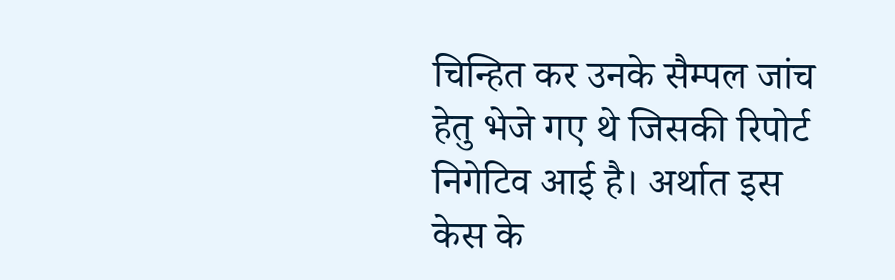चिन्हित कर उनके सैम्पल जांच हेतु भेजे गए थे जिसकी रिपोर्ट निगेटिव आई है। अर्थात इस केस के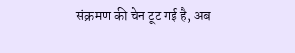संक्रमण की चेन टूट गई है, अब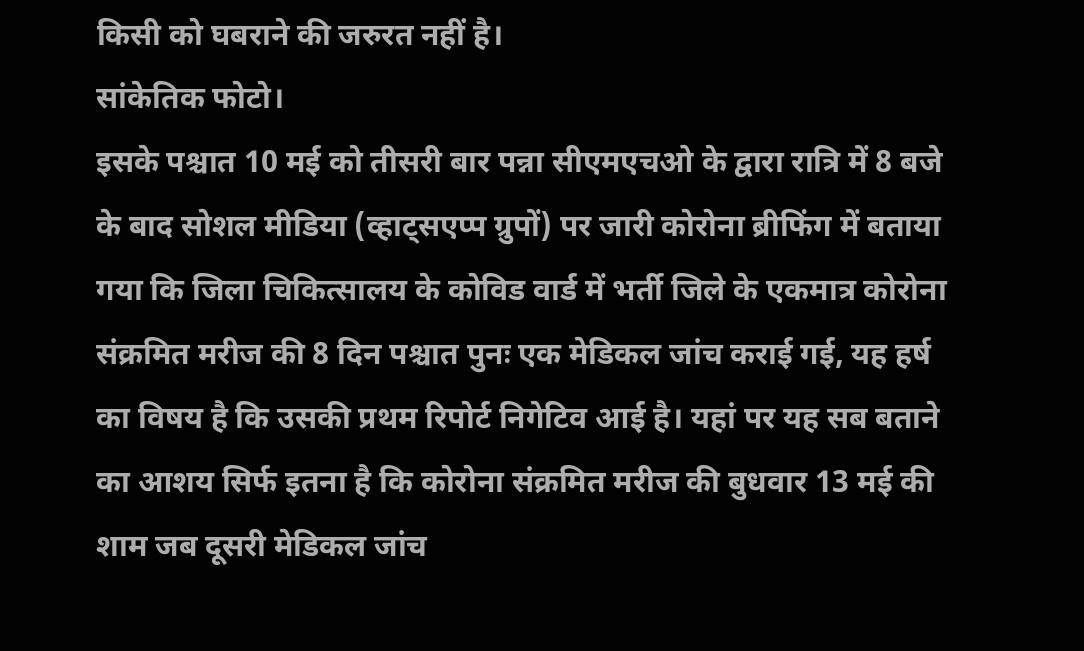किसी को घबराने की जरुरत नहीं है।
सांकेतिक फोटो।
इसके पश्चात 10 मई को तीसरी बार पन्ना सीएमएचओ के द्वारा रात्रि में 8 बजे के बाद सोशल मीडिया (व्हाट्सएप्प ग्रुपों) पर जारी कोरोना ब्रीफिंग में बताया गया कि जिला चिकित्सालय के कोविड वार्ड में भर्ती जिले के एकमात्र कोरोना संक्रमित मरीज की 8 दिन पश्चात पुनः एक मेडिकल जांच कराई गई, यह हर्ष का विषय है कि उसकी प्रथम रिपोर्ट निगेटिव आई है। यहां पर यह सब बताने का आशय सिर्फ इतना है कि कोरोना संक्रमित मरीज की बुधवार 13 मई की शाम जब दूसरी मेडिकल जांच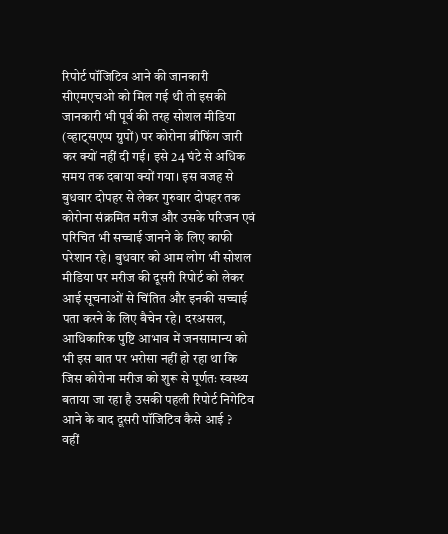रिपोर्ट पॉजिटिव आने की जानकारी सीएमएचओ को मिल गई थी तो इसकी जानकारी भी पूर्व की तरह सोशल मीडिया (व्हाट्सएप्प ग्रुपों) पर कोरोना ब्रीफिंग जारी कर क्यों नहीं दी गई। इसे 24 घंटे से अधिक समय तक दबाया क्यों गया। इस वजह से बुधवार दोपहर से लेकर गुरुवार दोपहर तक कोरोना संक्रमित मरीज और उसके परिजन एवं परिचित भी सच्चाई जानने के लिए काफी परेशान रहे। बुधवार को आम लोग भी सोशल मीडिया पर मरीज की दूसरी रिपोर्ट को लेकर आई सूचनाओं से चिंतित और इनकी सच्चाई पता करने के लिए बैचेन रहे। दरअसल, आधिकारिक पुष्टि आभाव में जनसामान्य को भी इस बात पर भरोसा नहीं हो रहा था कि जिस कोरोना मरीज को शुरू से पूर्णतः स्वस्थ्य बताया जा रहा है उसकी पहली रिपोर्ट निगेटिव आने के बाद दूसरी पॉजिटिव कैसे आई ?
वहीं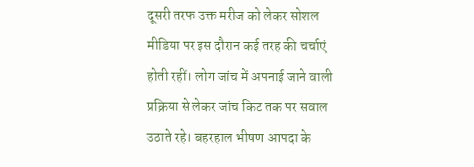दूसरी तरफ उक्त मरीज को लेकर सोशल मीडिया पर इस दौरान कई तरह की चर्चाएं होती रहीं। लोग जांच में अपनाई जाने वाली प्रक्रिया से लेकर जांच किट तक पर सवाल उठाते रहे। बहरहाल भीषण आपदा के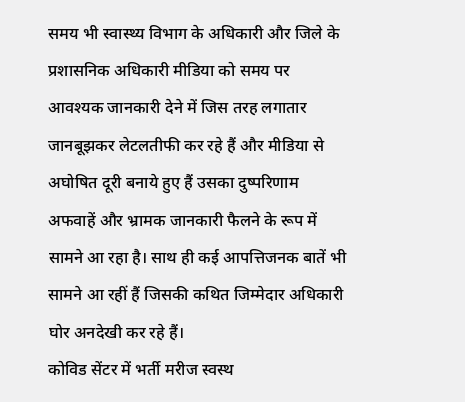समय भी स्वास्थ्य विभाग के अधिकारी और जिले के प्रशासनिक अधिकारी मीडिया को समय पर आवश्यक जानकारी देने में जिस तरह लगातार जानबूझकर लेटलतीफी कर रहे हैं और मीडिया से अघोषित दूरी बनाये हुए हैं उसका दुष्परिणाम अफवाहें और भ्रामक जानकारी फैलने के रूप में सामने आ रहा है। साथ ही कई आपत्तिजनक बातें भी सामने आ रहीं हैं जिसकी कथित जिम्मेदार अधिकारी घोर अनदेखी कर रहे हैं।
कोविड सेंटर में भर्ती मरीज स्वस्थ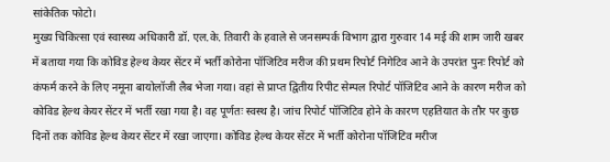सांकेतिक फोटो।
मुख्य चिकित्सा एवं स्वास्थ्य अधिकारी डॉ. एल.के. तिवारी के हवाले से जनसम्पर्क विभाग द्वारा गुरुवार 14 मई की शाम जारी खबर में बताया गया कि कोविड हेल्थ केयर सेंटर में भर्ती कोरोना पॉजिटिव मरीज की प्रथम रिपोर्ट निगेटिव आने के उपरांत पुनः रिपोर्ट को कंफर्म करने के लिए नमूना बायोलॉजी लैब भेजा गया। वहां से प्राप्त द्वितीय रिपीट सेम्पल रिपोर्ट पॉजिटिव आने के कारण मरीज को कोविड हेल्थ केयर सेंटर में भर्ती रखा गया है। वह पूर्णतः स्वस्थ है। जांच रिपोर्ट पॉजिटिव होने के कारण एहतियात के तौर पर कुछ दिनों तक कोविड हेल्थ केयर सेंटर में रखा जाएगा। कोविड हेल्थ केयर सेंटर में भर्ती कोरोना पॉजिटिव मरीज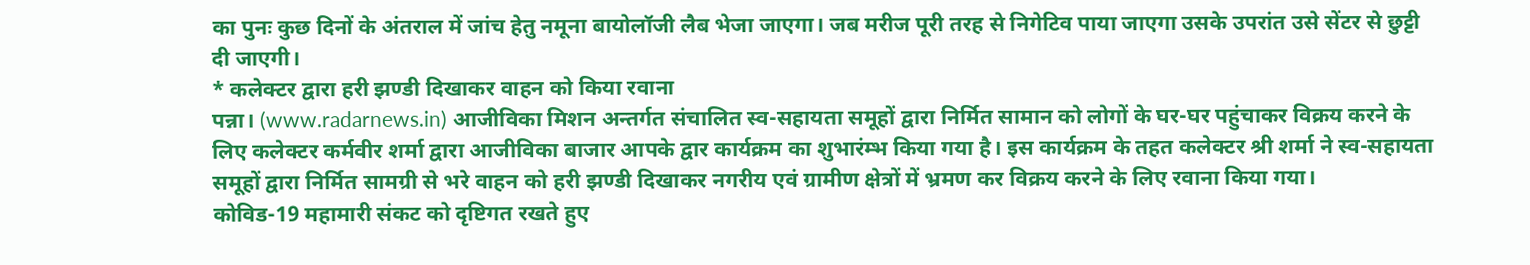का पुनः कुछ दिनों के अंतराल में जांच हेतु नमूना बायोलॉजी लैब भेजा जाएगा। जब मरीज पूरी तरह से निगेटिव पाया जाएगा उसके उपरांत उसे सेंटर से छुट्टी दी जाएगी।
* कलेक्टर द्वारा हरी झण्डी दिखाकर वाहन को किया रवाना
पन्ना। (www.radarnews.in) आजीविका मिशन अन्तर्गत संचालित स्व-सहायता समूहों द्वारा निर्मित सामान को लोगों के घर-घर पहुंचाकर विक्रय करने के लिए कलेक्टर कर्मवीर शर्मा द्वारा आजीविका बाजार आपके द्वार कार्यक्रम का शुभारंम्भ किया गया है। इस कार्यक्रम के तहत कलेक्टर श्री शर्मा ने स्व-सहायता समूहों द्वारा निर्मित सामग्री से भरे वाहन को हरी झण्डी दिखाकर नगरीय एवं ग्रामीण क्षेत्रों में भ्रमण कर विक्रय करने के लिए रवाना किया गया।
कोविड-19 महामारी संकट को दृष्टिगत रखते हुए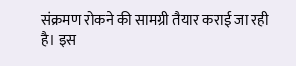संक्रमण रोकने की सामग्री तैयार कराई जा रही है। इस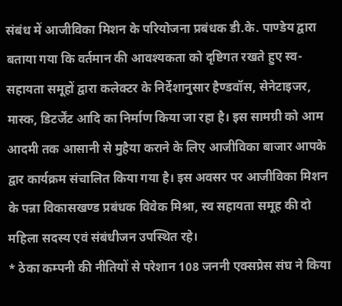संबंध में आजीविका मिशन के परियोजना प्रबंधक डी.के. पाण्डेय द्वारा बताया गया कि वर्तमान की आवश्यकता को दृष्टिगत रखते हुए स्व-सहायता समूहों द्वारा कलेक्टर के निर्देशानुसार हैण्डवॉस, सेनेटाइजर, मास्क, डिटर्जेंट आदि का निर्माण किया जा रहा है। इस सामग्री को आम आदमी तक आसानी से मुहैया कराने के लिए आजीविका बाजार आपके द्वार कार्यक्रम संचालित किया गया है। इस अवसर पर आजीविका मिशन के पन्ना विकासखण्ड प्रबंधक विवेक मिश्रा, स्व सहायता समूह की दो महिला सदस्य एवं संबंधीजन उपस्थित रहे।
* ठेका कम्पनी की नीतियों से परेशान 108 जननी एक्सप्रेस संघ ने किया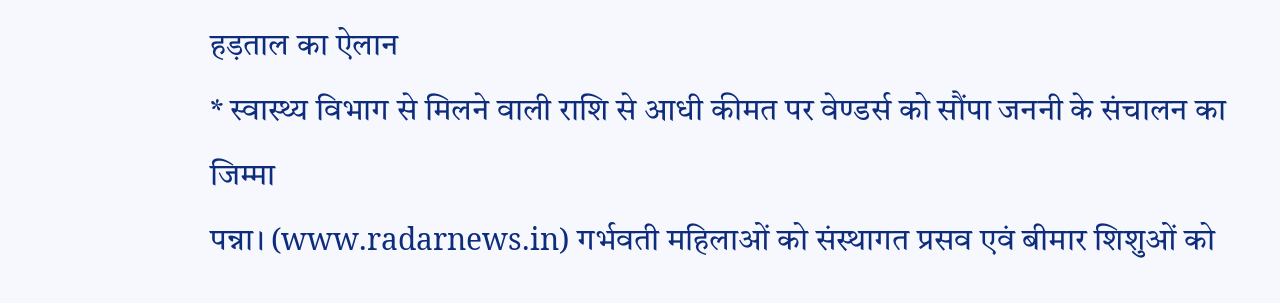हड़ताल का ऐलान
* स्वास्थ्य विभाग से मिलने वाली राशि से आधी कीमत पर वेण्डर्स को सौंपा जननी के संचालन का जिम्मा
पन्ना। (www.radarnews.in) गर्भवती महिलाओं को संस्थागत प्रसव एवं बीमार शिशुओं को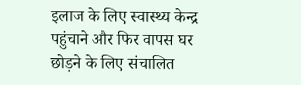इलाज के लिए स्वास्थ्य केन्द्र पहुंचाने और फिर वापस घर छोड़ने के लिए संचालित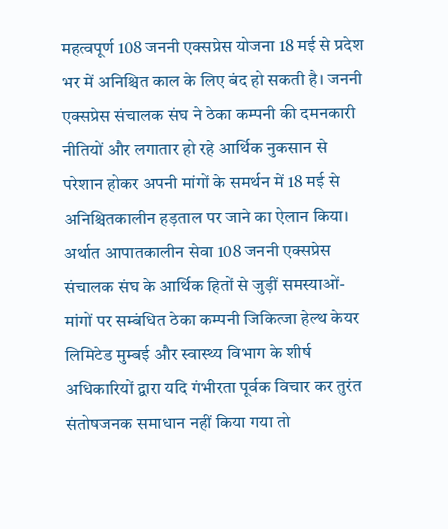महत्वपूर्ण 108 जननी एक्सप्रेस योजना 18 मई से प्रदेश भर में अनिश्चित काल के लिए बंद हो सकती है। जननी एक्सप्रेस संचालक संघ ने ठेका कम्पनी की दमनकारी नीतियों और लगातार हो रहे आर्थिक नुकसान से परेशान होकर अपनी मांगों के समर्थन में 18 मई से अनिश्चितकालीन हड़ताल पर जाने का ऐलान किया। अर्थात आपातकालीन सेवा 108 जननी एक्सप्रेस संचालक संघ के आर्थिक हितों से जुड़ीं समस्याओं-मांगों पर सम्बंधित ठेका कम्पनी जिकित्जा हेल्थ केयर लिमिटेड मुम्बई और स्वास्थ्य विभाग के शीर्ष अधिकारियों द्वारा यदि गंभीरता पूर्वक विचार कर तुरंत संतोषजनक समाधान नहीं किया गया तो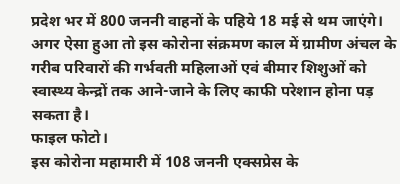प्रदेश भर में 800 जननी वाहनों के पहिये 18 मई से थम जाएंगे। अगर ऐसा हुआ तो इस कोरोना संक्रमण काल में ग्रामीण अंचल के गरीब परिवारों की गर्भवती महिलाओं एवं बीमार शिशुओं को स्वास्थ्य केन्द्रों तक आने-जाने के लिए काफी परेशान होना पड़ सकता है।
फाइल फोटो।
इस कोरोना महामारी में 108 जननी एक्सप्रेस के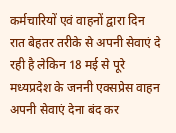कर्मचारियों एवं वाहनों द्वारा दिन रात बेहतर तरीके से अपनी सेवाएं दे रही है लेकिन 18 मई से पूरे मध्यप्रदेश के जननी एक्सप्रेस वाहन अपनी सेवाएं देना बंद कर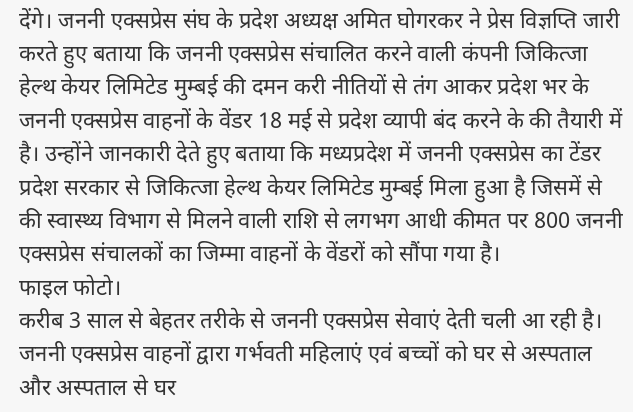देंगे। जननी एक्सप्रेस संघ के प्रदेश अध्यक्ष अमित घोगरकर ने प्रेस विज्ञप्ति जारी करते हुए बताया कि जननी एक्सप्रेस संचालित करने वाली कंपनी जिकित्जा हेल्थ केयर लिमिटेड मुम्बई की दमन करी नीतियों से तंग आकर प्रदेश भर के जननी एक्सप्रेस वाहनों के वेंडर 18 मई से प्रदेश व्यापी बंद करने के की तैयारी में है। उन्होंने जानकारी देते हुए बताया कि मध्यप्रदेश में जननी एक्सप्रेस का टेंडर प्रदेश सरकार से जिकित्जा हेल्थ केयर लिमिटेड मुम्बई मिला हुआ है जिसमें से की स्वास्थ्य विभाग से मिलने वाली राशि से लगभग आधी कीमत पर 800 जननी एक्सप्रेस संचालकों का जिम्मा वाहनों के वेंडरों को सौंपा गया है।
फाइल फोटो।
करीब 3 साल से बेहतर तरीके से जननी एक्सप्रेस सेवाएं देती चली आ रही है। जननी एक्सप्रेस वाहनों द्वारा गर्भवती महिलाएं एवं बच्चों को घर से अस्पताल और अस्पताल से घर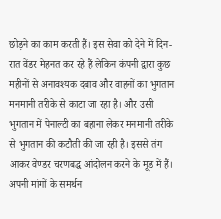छोड़ने का काम करती हैं। इस सेवा को देने में दिन-रात वेंडर मेहनत कर रहे हैं लेकिन कंपनी द्वारा कुछ महीनों से अनावश्यक दबाव और वाहनों का भुगतान मनमानी तरीके से काटा जा रहा है। और उसी भुगतान में पेनाल्टी का बहाना लेकर मनमानी तरीके से भुगतान की कटौती की जा रही है। इससे तंग आकर वेण्डर चरणबद्ध आंदोलन करने के मूड में हैं। अपनी मांगों के समर्थन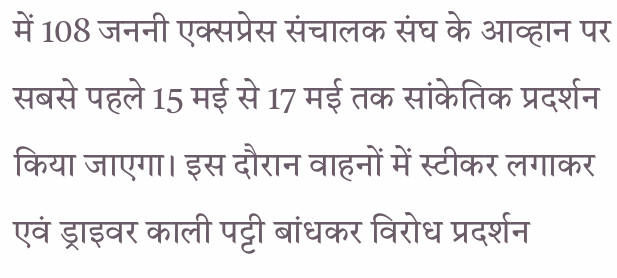में 108 जननी एक्सप्रेस संचालक संघ के आव्हान पर सबसे पहले 15 मई से 17 मई तक सांकेतिक प्रदर्शन किया जाएगा। इस दौरान वाहनों में स्टीकर लगाकर एवं ड्राइवर काली पट्टी बांधकर विरोध प्रदर्शन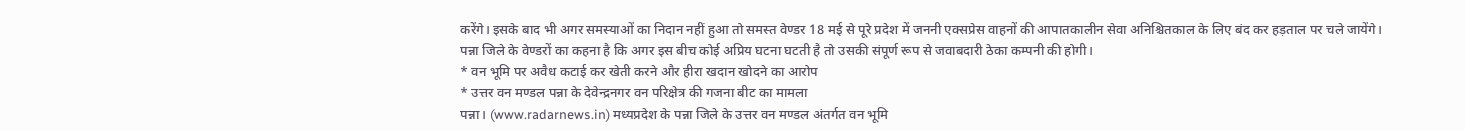करेंगे। इसके बाद भी अगर समस्याओं का निदान नहीं हुआ तो समस्त वेण्डर 18 मई से पूरे प्रदेश में जननी एक्सप्रेस वाहनों की आपातकालीन सेवा अनिश्चितकाल के लिए बंद कर हड़ताल पर चले जायेंगे। पन्ना जिले के वेण्डरों का कहना है कि अगर इस बीच कोई अप्रिय घटना घटती है तो उसकी संपूर्ण रूप से जवाबदारी ठेका कम्पनी की होगी।
* वन भूमि पर अवैध कटाई कर खेती करने और हीरा खदान खोदने का आरोप
* उत्तर वन मण्डल पन्ना के देवेन्द्रनगर वन परिक्षेत्र की गजना बीट का मामला
पन्ना। (www.radarnews.in) मध्यप्रदेश के पन्ना जिले के उत्तर वन मण्डल अंतर्गत वन भूमि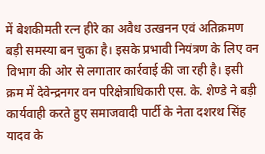में बेशकीमती रत्न हीरे का अवैध उत्खनन एवं अतिक्रमण बड़ी समस्या बन चुका है। इसके प्रभावी नियंत्रण के लिए वन विभाग की ओर से लगातार कार्रवाई की जा रही है। इसी क्रम में देवेन्द्रनगर वन परिक्षेत्राधिकारी एस. के. शेण्डे ने बड़ी कार्यवाही करते हुए समाजवादी पार्टी के नेता दशरथ सिंह यादव के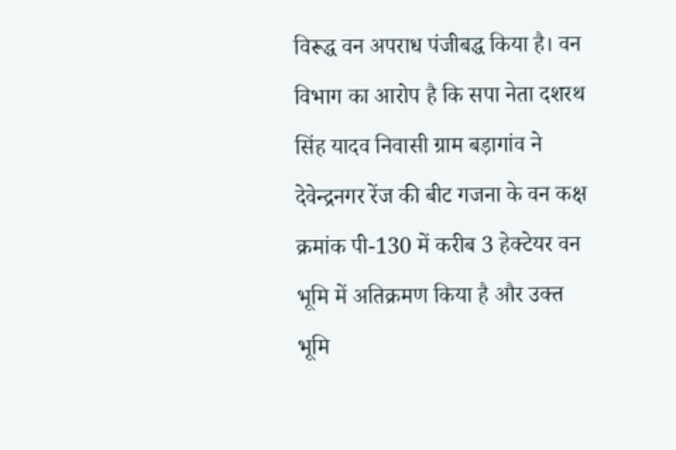विरूद्ध वन अपराध पंजीबद्ध किया है। वन विभाग का आरोप है कि सपा नेता दशरथ सिंह यादव निवासी ग्राम बड़ागांव ने देवेन्द्रनगर रेंज की बीट गजना के वन कक्ष क्रमांक पी-130 में करीब 3 हेक्टेयर वन भूमि में अतिक्रमण किया है और उक्त भूमि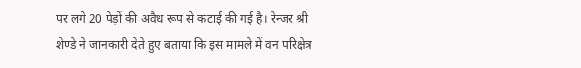पर लगे 20 पेड़ों की अवैध रूप से कटाई की गई है। रेन्जर श्री शेण्डे ने जानकारी देते हुए बताया कि इस मामले में वन परिक्षेत्र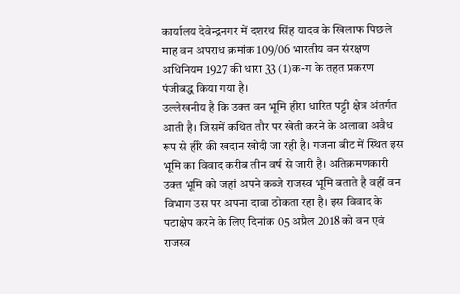कार्यालय देवेन्द्रनगर में दशरथ सिंह यादव के खिलाफ पिछले माह वन अपराध क्रमांक 109/06 भारतीय वन संरक्षण अधिनियम 1927 की धारा 33 (1)क-ग के तहत प्रकरण पंजीबद्ध किया गया है।
उल्लेखनीय है कि उक्त वन भूमि हीरा धारित पट्टी क्षेत्र अंतर्गत आती है। जिसमें कथित तौर पर खेती करने के अलावा अवैध रूप से हीरे की खदान खोदी जा रही है। गजना बीट में स्थित इस भूमि का विवाद करीब तीन वर्ष से जारी है। अतिक्रमणकारी उक्त भूमि को जहां अपने कब्जे राजस्व भूमि बताते है वहीं वन विभाग उस पर अपना दावा ठोकता रहा है। इस विवाद के पटाक्षेप करने के लिए दिनांक 05 अप्रैल 2018 को वन एवं राजस्व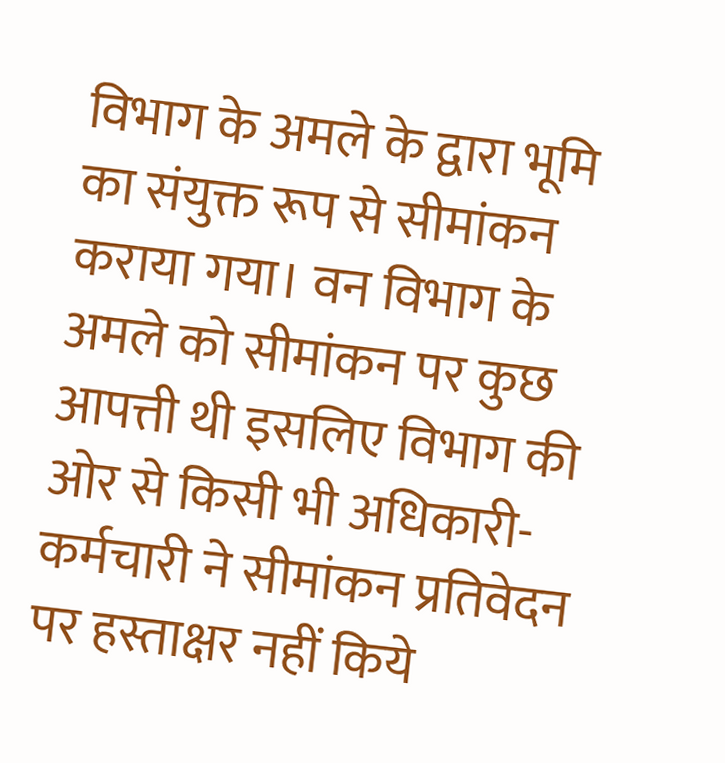विभाग के अमले के द्वारा भूमि का संयुक्त रूप से सीमांकन कराया गया। वन विभाग के अमले को सीमांकन पर कुछ आपत्ती थी इसलिए विभाग की ओर से किसी भी अधिकारी-कर्मचारी ने सीमांकन प्रतिवेदन पर हस्ताक्षर नहीं किये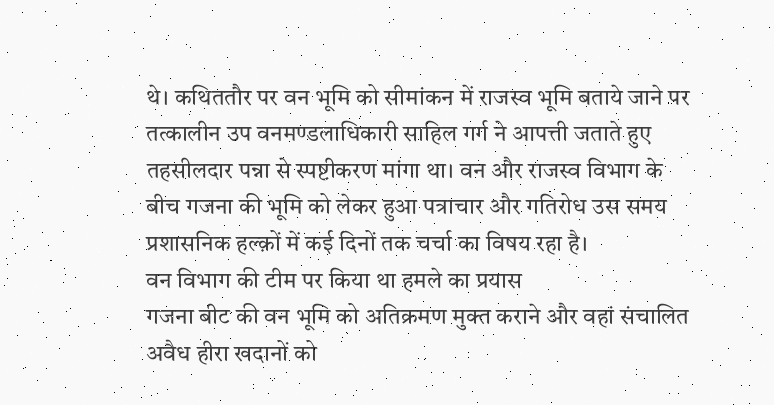थे। कथिततौर पर वन भूमि को सीमांकन में राजस्व भूमि बताये जाने पर तत्कालीन उप वनमण्डलाधिकारी साहिल गर्ग ने आपत्ती जताते हुए तहसीलदार पन्ना से स्पष्टीकरण मांगा था। वन और राजस्व विभाग के बीच गजना की भूमि को लेकर हुआ पत्राचार और गतिरोध उस समय प्रशासनिक हल्क़ों में कई दिनों तक चर्चा का विषय रहा है।
वन विभाग की टीम पर किया था हमले का प्रयास
गजना बीट की वन भूमि को अतिक्रमण मुक्त कराने और वहां संचालित अवैध हीरा खदानों को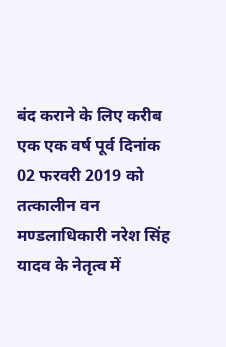बंद कराने के लिए करीब एक एक वर्ष पूर्व दिनांक 02 फरवरी 2019 को तत्कालीन वन मण्डलाधिकारी नरेश सिंह यादव के नेतृत्व में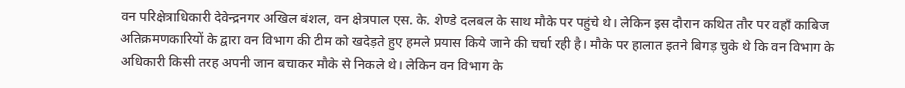वन परिक्षेत्राधिकारी देवेन्द्रनगर अखिल बंशल, वन क्षेत्रपाल एस. के. शेण्डे दलबल के साथ मौके पर पहुंचे थे। लेकिन इस दौरान कथित तौर पर वहाँ काबिज अतिक्रमणकारियों के द्वारा वन विभाग की टीम को खदेड़ते हुए हमले प्रयास किये जाने की चर्चा रही है। मौके पर हालात इतने बिगड़ चुके थे कि वन विभाग के अधिकारी किसी तरह अपनी जान बचाकर मौके से निकले थे। लेकिन वन विभाग के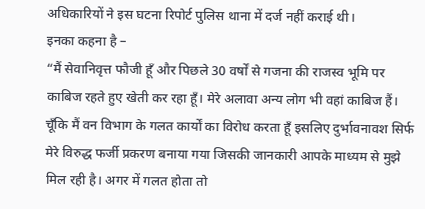अधिकारियों ने इस घटना रिपोर्ट पुलिस थाना में दर्ज नहीं कराई थी।
इनका कहना है –
“मैं सेवानिवृत्त फौजी हूँ और पिछले 30 वर्षों से गजना की राजस्व भूमि पर काबिज रहते हुए खेती कर रहा हूँ। मेरे अलावा अन्य लोग भी वहां काबिज हैं। चूँकि मैं वन विभाग के गलत कार्यों का विरोध करता हूँ इसलिए दुर्भावनावश सिर्फ मेरे विरुद्ध फर्जी प्रकरण बनाया गया जिसकी जानकारी आपके माध्यम से मुझे मिल रही है। अगर में गलत होता तो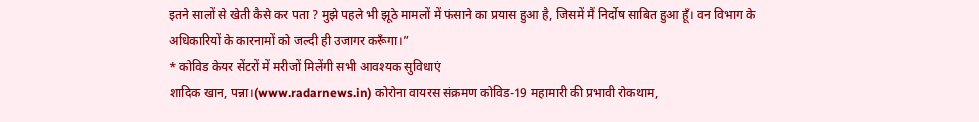इतने सालों से खेती कैसे कर पता ? मुझे पहले भी झूठे मामलों में फंसाने का प्रयास हुआ है, जिसमें मैं निर्दोष साबित हुआ हूँ। वन विभाग के अधिकारियों के कारनामों को जल्दी ही उजागर करूँगा।”
* कोविड केयर सेंटरों में मरीजों मिलेंगी सभी आवश्यक सुविधाएं
शादिक खान, पन्ना।(www.radarnews.in) कोरोना वायरस संक्रमण कोविड-19 महामारी की प्रभावी रोकथाम,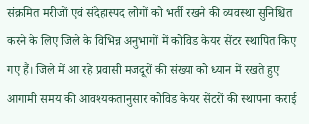संक्रमित मरीजों एवं संदेहास्पद लोगों को भर्ती रखने की व्यवस्था सुनिश्चित करने के लिए जिले के विभिन्न अनुभागों में कोविड केयर सेंटर स्थापित किए गए हैं। जिले में आ रहे प्रवासी मजदूरों की संख्या को ध्यान में रखते हुए आगामी समय की आवश्यकतानुसार कोविड केयर सेंटरों की स्थापना कराई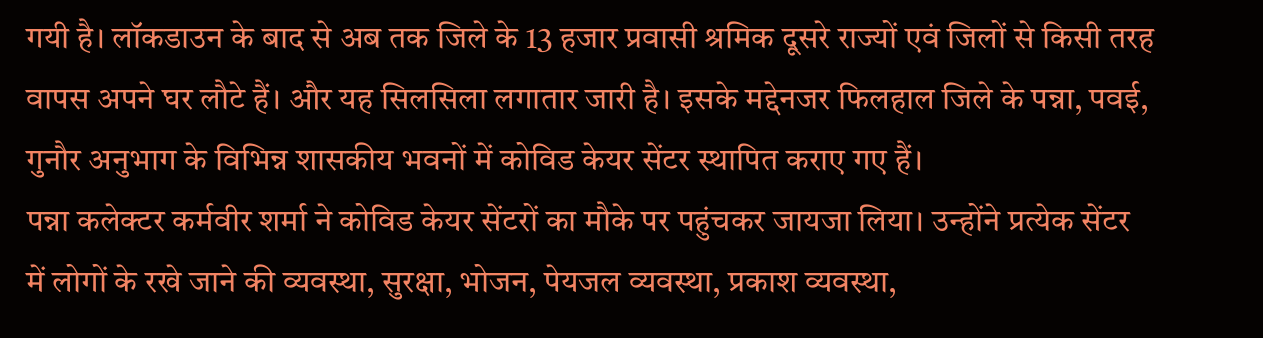गयी है। लॉकडाउन के बाद से अब तक जिले के 13 हजार प्रवासी श्रमिक दूसरे राज्यों एवं जिलों से किसी तरह वापस अपने घर लौटे हैं। और यह सिलसिला लगातार जारी है। इसके मद्देनजर फिलहाल जिले के पन्ना, पवई, गुनौर अनुभाग के विभिन्न शासकीय भवनों में कोविड केयर सेंटर स्थापित कराए गए हैं।
पन्ना कलेक्टर कर्मवीर शर्मा ने कोविड केयर सेंटरों का मौके पर पहुंचकर जायजा लिया। उन्होंने प्रत्येक सेंटर में लोगों के रखे जाने की व्यवस्था, सुरक्षा, भोजन, पेयजल व्यवस्था, प्रकाश व्यवस्था,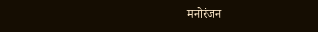मनोरंजन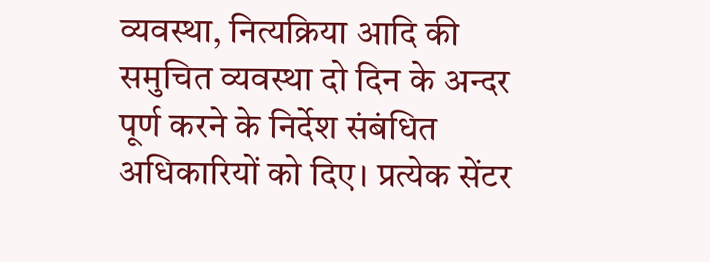व्यवस्था, नित्यक्रिया आदि की समुचित व्यवस्था दो दिन के अन्दर पूर्ण करने के निर्देश संबंधित अधिकारियों को दिए। प्रत्येक सेंटर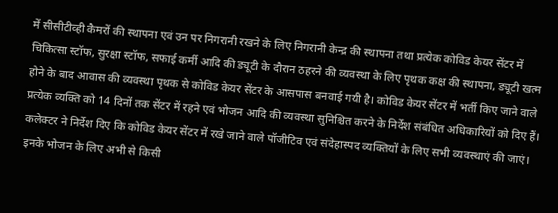में सीसीटीव्ही कैमरों की स्थापना एवं उन पर निगरानी रखने के लिए निगरानी केन्द्र की स्थापना तथा प्रत्येक कोविड केयर सेंटर में चिकित्सा स्टॉफ, सुरक्षा स्टॉफ, सफाई कर्मी आदि की ड्यूटी के दौरान ठहरने की व्यवस्था के लिए पृथक कक्ष की स्थापना, ड्यूटी खत्म होने के बाद आवास की व्यवस्था पृथक से कोविड केयर सेंटर के आसपास बनवाई गयी है। कोविड केयर सेंटर में भर्ती किए जाने वाले प्रत्येक व्यक्ति को 14 दिनों तक सेंटर में रहने एवं भोजन आदि की व्यवस्था सुनिश्चित करने के निर्देश संबंधित अधिकारियों को दिए हैं।
कलेक्टर ने निर्देश दिए कि कोविड केयर सेंटर में रखे जाने वाले पॉजीटिव एवं संदेहास्पद व्यक्तियों के लिए सभी व्यवस्थाएं की जाएं। इनके भोजन के लिए अभी से किसी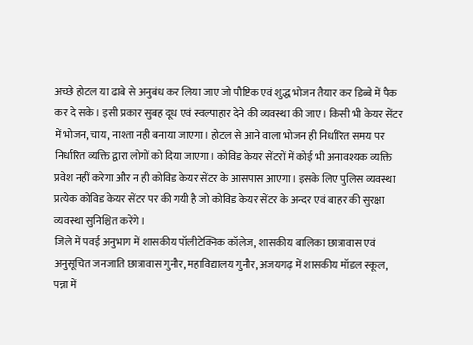अच्छे होटल या ढाबे से अनुबंध कर लिया जाए जो पौष्टिक एवं शुद्ध भोजन तैयार कर डिब्बे में पैक कर दे सके। इसी प्रकार सुबह दूध एवं स्वल्पाहार देने की व्यवस्था की जाए। किसी भी केयर सेंटर में भोजन, चाय, नाश्ता नही बनाया जाएगा। होटल से आने वाला भोजन ही निर्धारित समय पर निर्धारित व्यक्ति द्वारा लोगों को दिया जाएगा। कोविड केयर सेंटरों में कोई भी अनावश्यक व्यक्ति प्रवेश नहीं करेगा और न ही कोविड केयर सेंटर के आसपास आएगा। इसके लिए पुलिस व्यवस्था प्रत्येक कोविड केयर सेंटर पर की गयी है जो कोविड केयर सेंटर के अन्दर एवं बाहर की सुरक्षा व्यवस्था सुनिश्चित करेंगे।
जिले में पवई अनुभाग में शासकीय पॉलीटेक्निक कॉलेज, शासकीय बालिका छात्रावास एवं अनुसूचित जनजाति छात्रावास गुनौर, महाविद्यालय गुनौर, अजयगढ़ में शासकीय मॉडल स्कूल, पन्ना में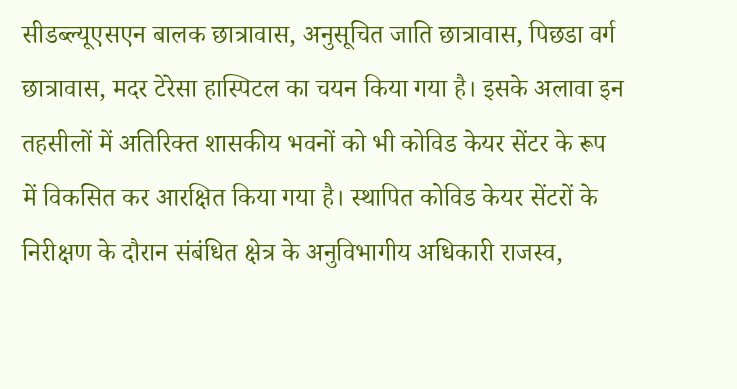सीडब्ल्यूएसएन बालक छात्रावास, अनुसूचित जाति छात्रावास, पिछडा वर्ग छात्रावास, मदर टेरेसा हास्पिटल का चयन किया गया है। इसके अलावा इन तहसीलों में अतिरिक्त शासकीय भवनों को भी कोविड केयर सेंटर के रूप में विकसित कर आरक्षित किया गया है। स्थापित कोविड केयर सेंटरों के निरीक्षण के दौरान संबंधित क्षेत्र के अनुविभागीय अधिकारी राजस्व,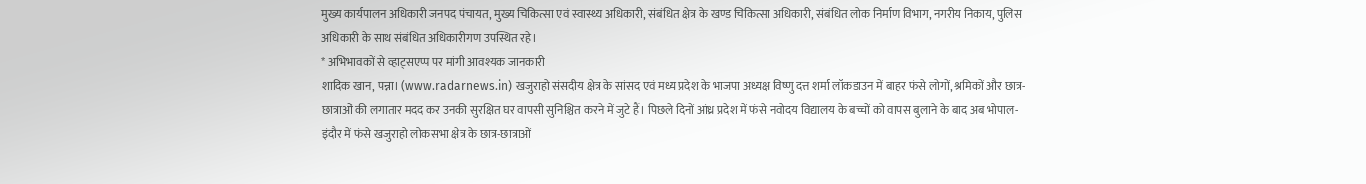मुख्य कार्यपालन अधिकारी जनपद पंचायत, मुख्य चिकित्सा एवं स्वास्थ्य अधिकारी, संबंधित क्षेत्र के खण्ड चिकित्सा अधिकारी, संबंधित लोक निर्माण विभाग, नगरीय निकाय, पुलिस अधिकारी के साथ संबंधित अधिकारीगण उपस्थित रहे।
* अभिभावकों से व्हाट्सएप्प पर मांगी आवश्यक जानकारी
शादिक खान, पन्ना। (www.radarnews.in) खजुराहो संसदीय क्षेत्र के सांसद एवं मध्य प्रदेश के भाजपा अध्यक्ष विष्णु दत्त शर्मा लॉकडाउन में बाहर फंसे लोगों, श्रमिकों और छात्र-छात्राओं की लगातार मदद कर उनकी सुरक्षित घर वापसी सुनिश्चित करने में जुटे हैं। पिछले दिनों आंध्र प्रदेश में फंसे नवोदय विद्यालय के बच्चों को वापस बुलाने के बाद अब भोपाल-इंदौर में फंसे खजुराहो लोकसभा क्षेत्र के छात्र-छात्राओं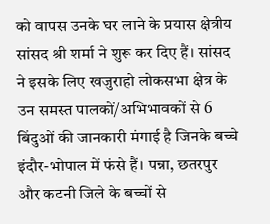को वापस उनके घर लाने के प्रयास क्षेत्रीय सांसद श्री शर्मा ने शुरू कर दिए हैं। सांसद ने इसके लिए खजुराहो लोकसभा क्षेत्र के उन समस्त पालकों/अभिभावकों से 6 बिंदुओं की जानकारी मंगाई है जिनके बच्चे इंदौर-भोपाल में फंसे हैं। पन्ना, छतरपुर और कटनी जिले के बच्चों से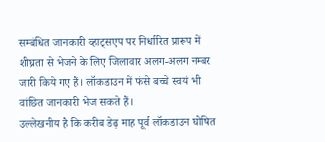सम्बंधित जानकारी व्हाट्सएप पर निर्धारित प्रारूप में शीघ्रता से भेजने के लिए जिलावार अलग-अलग नम्बर जारी किये गए हैं। लॉकडाउन में फंसे बच्चे स्वयं भी वांछित जानकारी भेज सकते हैं।
उल्लेखनीय है कि करीब डेढ़ माह पूर्व लॉकडाउन घोषित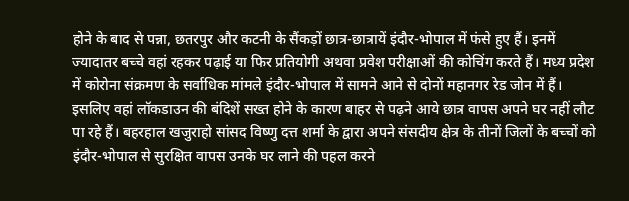होने के बाद से पन्ना, छतरपुर और कटनी के सैंकड़ों छात्र-छात्रायें इंदौर-भोपाल में फंसे हुए हैं। इनमें ज्यादातर बच्चे वहां रहकर पढ़ाई या फिर प्रतियोगी अथवा प्रवेश परीक्षाओं की कोचिंग करते हैं। मध्य प्रदेश में कोरोना संक्रमण के सर्वाधिक मांमले इंदौर-भोपाल में सामने आने से दोनों महानगर रेड जोन में हैं। इसलिए वहां लॉकडाउन की बंदिशें सख्त होने के कारण बाहर से पढ़ने आये छात्र वापस अपने घर नहीं लौट पा रहे हैं। बहरहाल खजुराहो सांसद विष्णु दत्त शर्मा के द्वारा अपने संसदीय क्षेत्र के तीनों जिलों के बच्चों को इंदौर-भोपाल से सुरक्षित वापस उनके घर लाने की पहल करने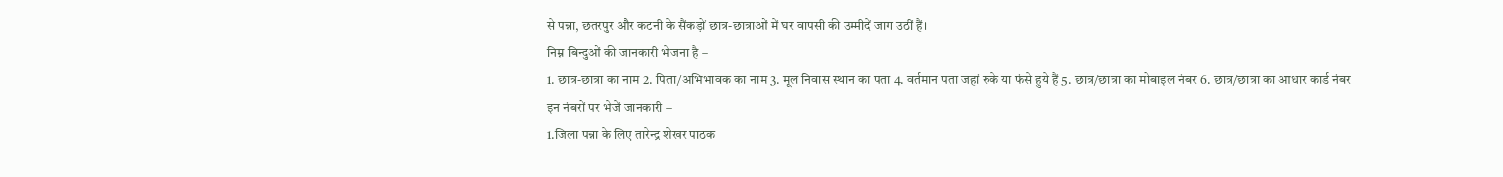से पन्ना, छतरपुर और कटनी के सैंकड़ों छात्र-छात्राओं में घर वापसी की उम्मीदें जाग उठीं हैं।
निम्न बिन्दुओं की जानकारी भेजना है –
1. छात्र-छात्रा का नाम 2. पिता/अभिभावक का नाम 3. मूल निवास स्थान का पता 4. वर्तमान पता जहां रुके या फंसे हुये हैं 5. छात्र/छात्रा का मोबाइल नंबर 6. छात्र/छात्रा का आधार कार्ड नंबर
इन नंबरों पर भेजें जानकारी –
1.जिला पन्ना के लिए तारेन्द्र शेखर पाठक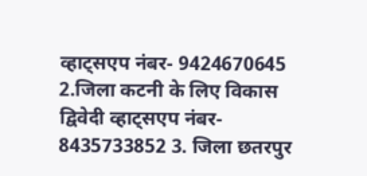व्हाट्सएप नंबर- 9424670645 2.जिला कटनी के लिए विकास द्विवेदी व्हाट्सएप नंबर- 8435733852 3. जिला छतरपुर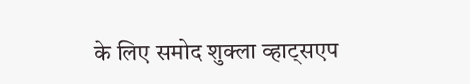के लिए समोद शुक्ला व्हाट्सएप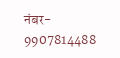नंबर- 9907814488